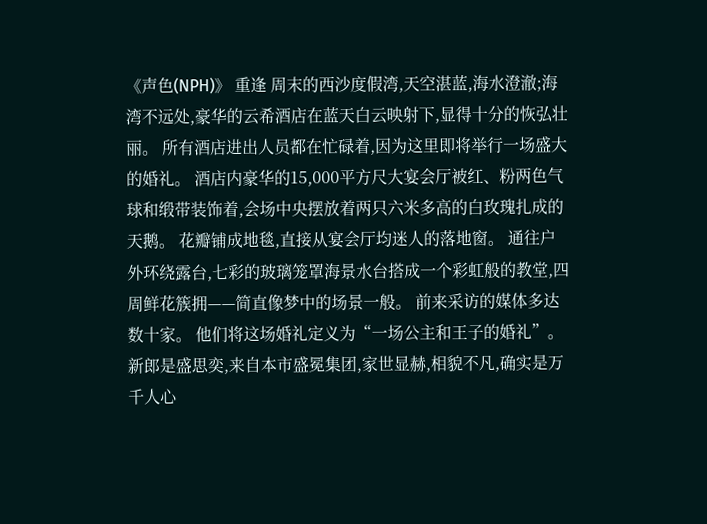《声色(NPH)》 重逢 周末的西沙度假湾,天空湛蓝,海水澄澈;海湾不远处,豪华的云希酒店在蓝天白云映射下,显得十分的恢弘壮丽。 所有酒店进出人员都在忙碌着,因为这里即将举行一场盛大的婚礼。 酒店内豪华的15,000平方尺大宴会厅被红、粉两色气球和缎带装饰着,会场中央摆放着两只六米多高的白玫瑰扎成的天鹅。 花瓣铺成地毯,直接从宴会厅均迷人的落地窗。 通往户外环绕露台,七彩的玻璃笼罩海景水台搭成一个彩虹般的教堂,四周鲜花簇拥——简直像梦中的场景一般。 前来采访的媒体多达数十家。 他们将这场婚礼定义为“一场公主和王子的婚礼”。 新郎是盛思奕,来自本市盛冕集团,家世显赫,相貌不凡,确实是万千人心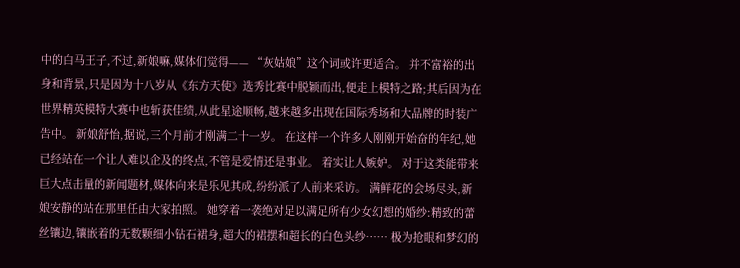中的白马王子,不过,新娘嘛,媒体们觉得—— “灰姑娘”这个词或许更适合。 并不富裕的出身和背景,只是因为十八岁从《东方天使》选秀比赛中脱颖而出,便走上模特之路;其后因为在世界精英模特大赛中也斩获佳绩,从此星途顺畅,越来越多出现在国际秀场和大品牌的时装广告中。 新娘舒怡,据说,三个月前才刚满二十一岁。 在这样一个许多人刚刚开始奋的年纪,她已经站在一个让人难以企及的终点,不管是爱情还是事业。 着实让人嫉妒。 对于这类能带来巨大点击量的新闻题材,媒体向来是乐见其成,纷纷派了人前来采访。 满鲜花的会场尽头,新娘安静的站在那里任由大家拍照。 她穿着一袭绝对足以满足所有少女幻想的婚纱:精致的蕾丝镶边,镶嵌着的无数颗细小钻石裙身,超大的裙摆和超长的白色头纱…… 极为抢眼和梦幻的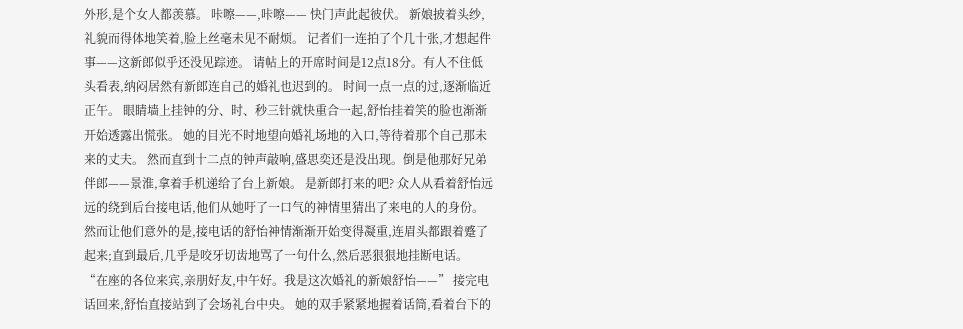外形,是个女人都羡慕。 咔嚓——,咔嚓—— 快门声此起彼伏。 新娘披着头纱,礼貌而得体地笑着,脸上丝毫未见不耐烦。 记者们一连拍了个几十张,才想起件事——这新郎似乎还没见踪迹。 请帖上的开席时间是12点18分。有人不住低头看表,纳闷居然有新郎连自己的婚礼也迟到的。 时间一点一点的过,逐渐临近正午。 眼睛墙上挂钟的分、时、秒三针就快重合一起,舒怡挂着笑的脸也渐渐开始透露出慌张。 她的目光不时地望向婚礼场地的入口,等待着那个自己那未来的丈夫。 然而直到十二点的钟声敲响,盛思奕还是没出现。倒是他那好兄弟伴郎——景淮,拿着手机递给了台上新娘。 是新郎打来的吧? 众人从看着舒怡远远的绕到后台接电话,他们从她吁了一口气的神情里猜出了来电的人的身份。 然而让他们意外的是,接电话的舒怡神情渐渐开始变得凝重,连眉头都跟着蹙了起来;直到最后,几乎是咬牙切齿地骂了一句什么,然后恶狠狠地挂断电话。 “在座的各位来宾,亲朋好友,中午好。我是这次婚礼的新娘舒怡——” 接完电话回来,舒怡直接站到了会场礼台中央。 她的双手紧紧地握着话筒,看着台下的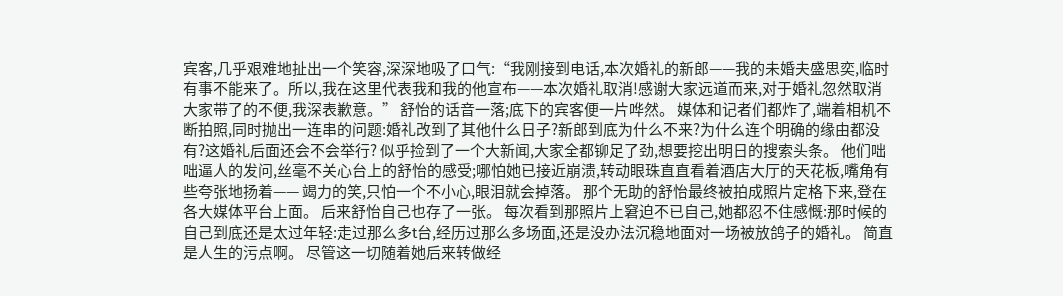宾客,几乎艰难地扯出一个笑容,深深地吸了口气:“我刚接到电话,本次婚礼的新郎——我的未婚夫盛思奕,临时有事不能来了。所以,我在这里代表我和我的他宣布——本次婚礼取消!感谢大家远道而来,对于婚礼忽然取消大家带了的不便,我深表歉意。” 舒怡的话音一落;底下的宾客便一片哗然。 媒体和记者们都炸了,端着相机不断拍照,同时抛出一连串的问题:婚礼改到了其他什么日子?新郎到底为什么不来?为什么连个明确的缘由都没有?这婚礼后面还会不会举行? 似乎捡到了一个大新闻,大家全都铆足了劲,想要挖出明日的搜索头条。 他们咄咄逼人的发问,丝毫不关心台上的舒怡的感受;哪怕她已接近崩溃,转动眼珠直直看着酒店大厅的天花板,嘴角有些夸张地扬着—— 竭力的笑,只怕一个不小心,眼泪就会掉落。 那个无助的舒怡最终被拍成照片定格下来,登在各大媒体平台上面。 后来舒怡自己也存了一张。 每次看到那照片上窘迫不已自己,她都忍不住感慨:那时候的自己到底还是太过年轻:走过那么多t台,经历过那么多场面,还是没办法沉稳地面对一场被放鸽子的婚礼。 简直是人生的污点啊。 尽管这一切随着她后来转做经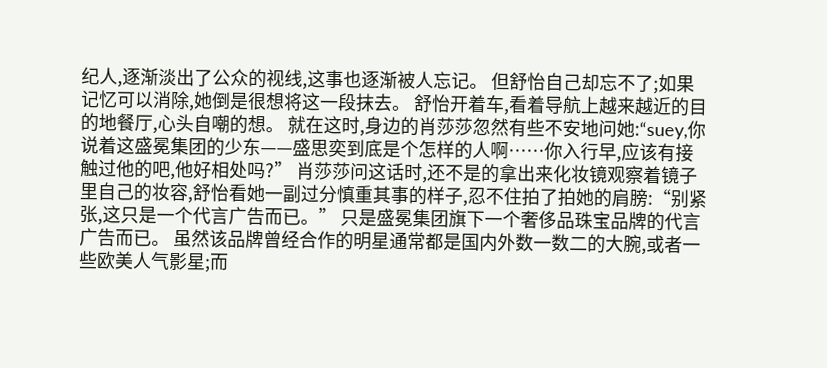纪人,逐渐淡出了公众的视线,这事也逐渐被人忘记。 但舒怡自己却忘不了;如果记忆可以消除,她倒是很想将这一段抹去。 舒怡开着车,看着导航上越来越近的目的地餐厅,心头自嘲的想。 就在这时,身边的肖莎莎忽然有些不安地问她:“suey,你说着这盛冕集团的少东——盛思奕到底是个怎样的人啊……你入行早,应该有接触过他的吧,他好相处吗?” 肖莎莎问这话时,还不是的拿出来化妆镜观察着镜子里自己的妆容,舒怡看她一副过分慎重其事的样子,忍不住拍了拍她的肩膀:“别紧张,这只是一个代言广告而已。” 只是盛冕集团旗下一个奢侈品珠宝品牌的代言广告而已。 虽然该品牌曾经合作的明星通常都是国内外数一数二的大腕,或者一些欧美人气影星;而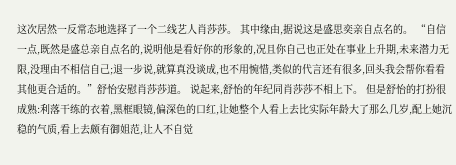这次居然一反常态地选择了一个二线艺人肖莎莎。 其中缘由,据说这是盛思奕亲自点名的。 “自信一点,既然是盛总亲自点名的,说明他是看好你的形象的,况且你自己也正处在事业上升期,未来潜力无限,没理由不相信自己;退一步说,就算真没谈成,也不用惋惜,类似的代言还有很多,回头我会帮你看看其他更合适的。”舒怡安慰肖莎莎道。 说起来,舒怡的年纪同肖莎莎不相上下。 但是舒怡的打扮很成熟:利落干练的衣着,黑框眼镜,偏深色的口红,让她整个人看上去比实际年龄大了那么几岁,配上她沉稳的气质,看上去颇有御姐范,让人不自觉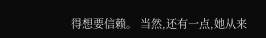得想要信赖。 当然,还有一点,她从来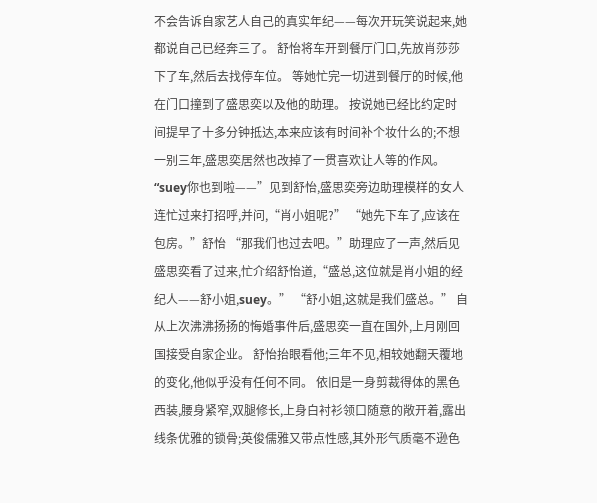不会告诉自家艺人自己的真实年纪——每次开玩笑说起来,她都说自己已经奔三了。 舒怡将车开到餐厅门口,先放肖莎莎下了车,然后去找停车位。 等她忙完一切进到餐厅的时候,他在门口撞到了盛思奕以及他的助理。 按说她已经比约定时间提早了十多分钟抵达,本来应该有时间补个妆什么的;不想一别三年,盛思奕居然也改掉了一贯喜欢让人等的作风。 “suey你也到啦——”见到舒怡,盛思奕旁边助理模样的女人连忙过来打招呼,并问,“肖小姐呢?” “她先下车了,应该在包房。”舒怡 “那我们也过去吧。”助理应了一声,然后见盛思奕看了过来,忙介绍舒怡道,“盛总,这位就是肖小姐的经纪人——舒小姐,suey。” “舒小姐,这就是我们盛总。” 自从上次沸沸扬扬的悔婚事件后,盛思奕一直在国外,上月刚回国接受自家企业。 舒怡抬眼看他;三年不见,相较她翻天覆地的变化,他似乎没有任何不同。 依旧是一身剪裁得体的黑色西装,腰身紧窄,双腿修长,上身白衬衫领口随意的敞开着,露出线条优雅的锁骨;英俊儒雅又带点性感,其外形气质毫不逊色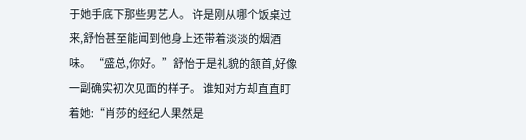于她手底下那些男艺人。 许是刚从哪个饭桌过来,舒怡甚至能闻到他身上还带着淡淡的烟酒味。 “盛总,你好。”舒怡于是礼貌的颔首,好像一副确实初次见面的样子。 谁知对方却直直盯着她:“肖莎的经纪人果然是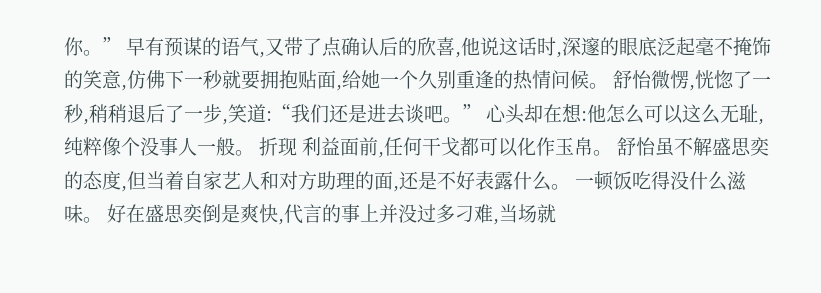你。” 早有预谋的语气,又带了点确认后的欣喜,他说这话时,深邃的眼底泛起毫不掩饰的笑意,仿佛下一秒就要拥抱贴面,给她一个久别重逢的热情问候。 舒怡微愣,恍惚了一秒,稍稍退后了一步,笑道:“我们还是进去谈吧。” 心头却在想:他怎么可以这么无耻,纯粹像个没事人一般。 折现 利益面前,任何干戈都可以化作玉帛。 舒怡虽不解盛思奕的态度,但当着自家艺人和对方助理的面,还是不好表露什么。 一顿饭吃得没什么滋味。 好在盛思奕倒是爽快,代言的事上并没过多刁难,当场就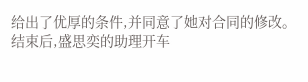给出了优厚的条件,并同意了她对合同的修改。 结束后,盛思奕的助理开车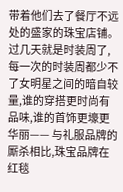带着他们去了餐厅不远处的盛家的珠宝店铺。 过几天就是时装周了,每一次的时装周都少不了女明星之间的暗自较量,谁的穿搭更时尚有品味,谁的首饰更壕更华丽—— 与礼服品牌的厮杀相比,珠宝品牌在红毯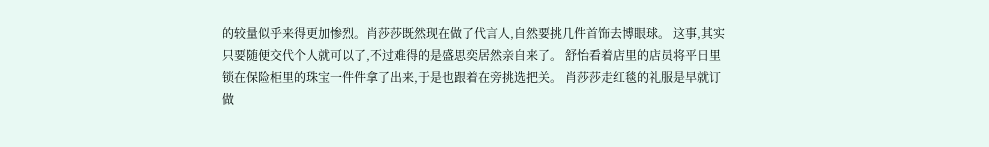的较量似乎来得更加惨烈。肖莎莎既然现在做了代言人,自然要挑几件首饰去博眼球。 这事,其实只要随便交代个人就可以了,不过难得的是盛思奕居然亲自来了。 舒怡看着店里的店员将平日里锁在保险柜里的珠宝一件件拿了出来,于是也跟着在旁挑选把关。 肖莎莎走红毯的礼服是早就订做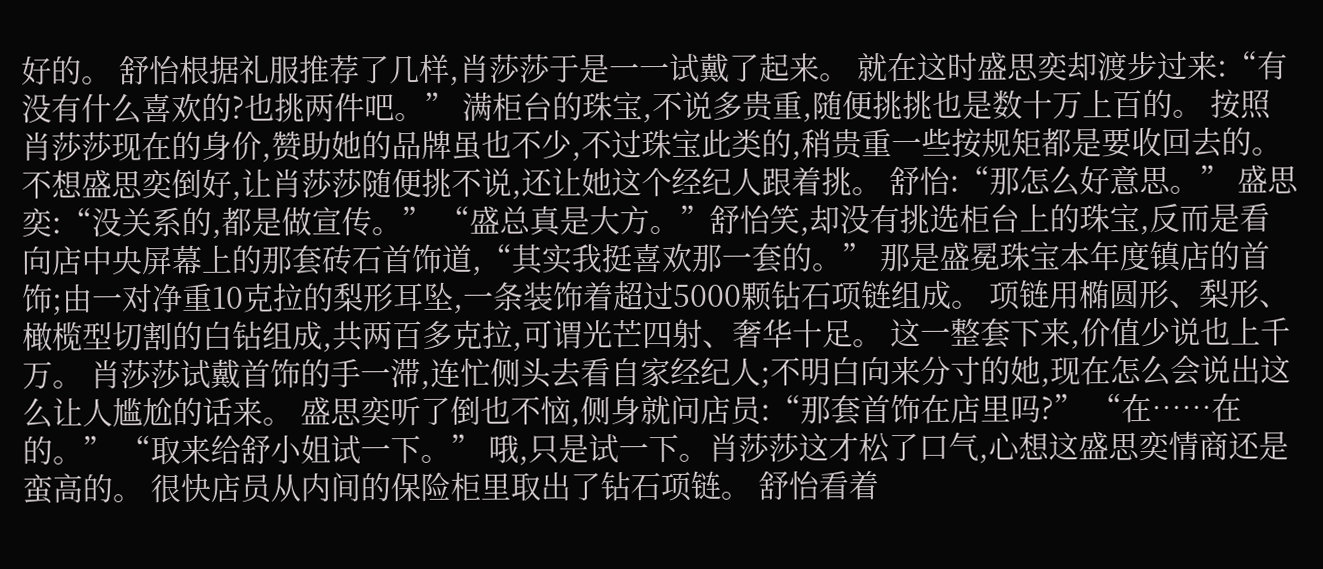好的。 舒怡根据礼服推荐了几样,肖莎莎于是一一试戴了起来。 就在这时盛思奕却渡步过来:“有没有什么喜欢的?也挑两件吧。” 满柜台的珠宝,不说多贵重,随便挑挑也是数十万上百的。 按照肖莎莎现在的身价,赞助她的品牌虽也不少,不过珠宝此类的,稍贵重一些按规矩都是要收回去的。不想盛思奕倒好,让肖莎莎随便挑不说,还让她这个经纪人跟着挑。 舒怡:“那怎么好意思。” 盛思奕:“没关系的,都是做宣传。” “盛总真是大方。”舒怡笑,却没有挑选柜台上的珠宝,反而是看向店中央屏幕上的那套砖石首饰道,“其实我挺喜欢那一套的。” 那是盛冕珠宝本年度镇店的首饰;由一对净重10克拉的梨形耳坠,一条装饰着超过5000颗钻石项链组成。 项链用椭圆形、梨形、橄榄型切割的白钻组成,共两百多克拉,可谓光芒四射、奢华十足。 这一整套下来,价值少说也上千万。 肖莎莎试戴首饰的手一滞,连忙侧头去看自家经纪人;不明白向来分寸的她,现在怎么会说出这么让人尴尬的话来。 盛思奕听了倒也不恼,侧身就问店员:“那套首饰在店里吗?” “在……在的。” “取来给舒小姐试一下。” 哦,只是试一下。肖莎莎这才松了口气,心想这盛思奕情商还是蛮高的。 很快店员从内间的保险柜里取出了钻石项链。 舒怡看着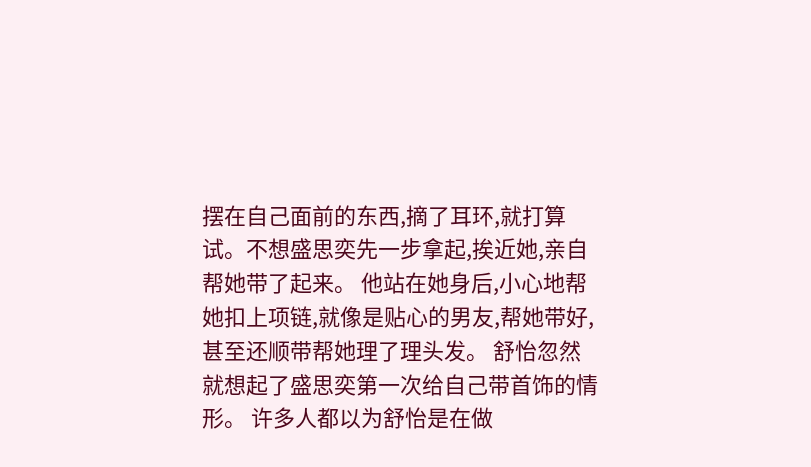摆在自己面前的东西,摘了耳环,就打算试。不想盛思奕先一步拿起,挨近她,亲自帮她带了起来。 他站在她身后,小心地帮她扣上项链,就像是贴心的男友,帮她带好,甚至还顺带帮她理了理头发。 舒怡忽然就想起了盛思奕第一次给自己带首饰的情形。 许多人都以为舒怡是在做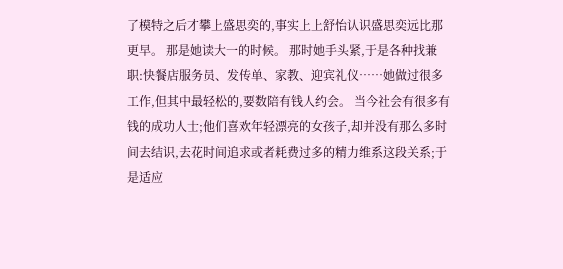了模特之后才攀上盛思奕的,事实上上舒怡认识盛思奕远比那更早。 那是她读大一的时候。 那时她手头紧,于是各种找兼职:快餐店服务员、发传单、家教、迎宾礼仪……她做过很多工作,但其中最轻松的,要数陪有钱人约会。 当今社会有很多有钱的成功人士;他们喜欢年轻漂亮的女孩子,却并没有那么多时间去结识,去花时间追求或者耗费过多的精力维系这段关系;于是适应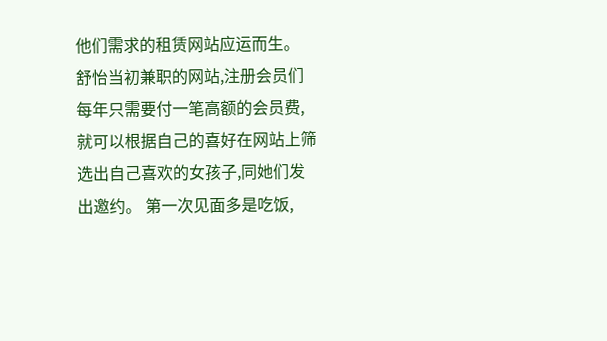他们需求的租赁网站应运而生。 舒怡当初兼职的网站,注册会员们每年只需要付一笔高额的会员费,就可以根据自己的喜好在网站上筛选出自己喜欢的女孩子,同她们发出邀约。 第一次见面多是吃饭,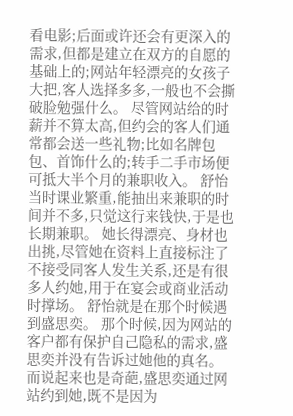看电影;后面或许还会有更深入的需求,但都是建立在双方的自愿的基础上的;网站年轻漂亮的女孩子大把,客人选择多多,一般也不会撕破脸勉强什么。 尽管网站给的时薪并不算太高,但约会的客人们通常都会送一些礼物;比如名牌包包、首饰什么的;转手二手市场便可抵大半个月的兼职收入。 舒怡当时课业繁重,能抽出来兼职的时间并不多,只觉这行来钱快,于是也长期兼职。 她长得漂亮、身材也出挑,尽管她在资料上直接标注了不接受同客人发生关系,还是有很多人约她,用于在宴会或商业活动时撑场。 舒怡就是在那个时候遇到盛思奕。 那个时候,因为网站的客户都有保护自己隐私的需求,盛思奕并没有告诉过她他的真名。 而说起来也是奇葩,盛思奕通过网站约到她,既不是因为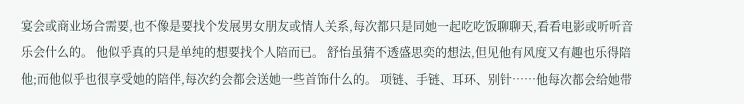宴会或商业场合需要,也不像是要找个发展男女朋友或情人关系,每次都只是同她一起吃吃饭聊聊天,看看电影或听听音乐会什么的。 他似乎真的只是单纯的想要找个人陪而已。 舒怡虽猜不透盛思奕的想法,但见他有风度又有趣也乐得陪他;而他似乎也很享受她的陪伴,每次约会都会送她一些首饰什么的。 项链、手链、耳环、别针……他每次都会给她带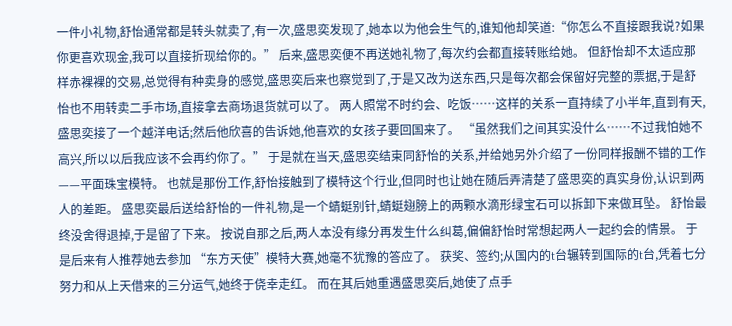一件小礼物,舒怡通常都是转头就卖了,有一次,盛思奕发现了,她本以为他会生气的,谁知他却笑道:“你怎么不直接跟我说?如果你更喜欢现金,我可以直接折现给你的。” 后来,盛思奕便不再送她礼物了,每次约会都直接转账给她。 但舒怡却不太适应那样赤裸裸的交易,总觉得有种卖身的感觉,盛思奕后来也察觉到了,于是又改为送东西,只是每次都会保留好完整的票据,于是舒怡也不用转卖二手市场,直接拿去商场退货就可以了。 两人照常不时约会、吃饭……这样的关系一直持续了小半年,直到有天,盛思奕接了一个越洋电话;然后他欣喜的告诉她,他喜欢的女孩子要回国来了。 “虽然我们之间其实没什么……不过我怕她不高兴,所以以后我应该不会再约你了。” 于是就在当天,盛思奕结束同舒怡的关系,并给她另外介绍了一份同样报酬不错的工作——平面珠宝模特。 也就是那份工作,舒怡接触到了模特这个行业,但同时也让她在随后弄清楚了盛思奕的真实身份,认识到两人的差距。 盛思奕最后送给舒怡的一件礼物,是一个蜻蜓别针,蜻蜓翅膀上的两颗水滴形绿宝石可以拆卸下来做耳坠。 舒怡最终没舍得退掉,于是留了下来。 按说自那之后,两人本没有缘分再发生什么纠葛,偏偏舒怡时常想起两人一起约会的情景。 于是后来有人推荐她去参加 “东方天使”模特大赛,她毫不犹豫的答应了。 获奖、签约;从国内的t台辗转到国际的t台,凭着七分努力和从上天借来的三分运气,她终于侥幸走红。 而在其后她重遇盛思奕后,她使了点手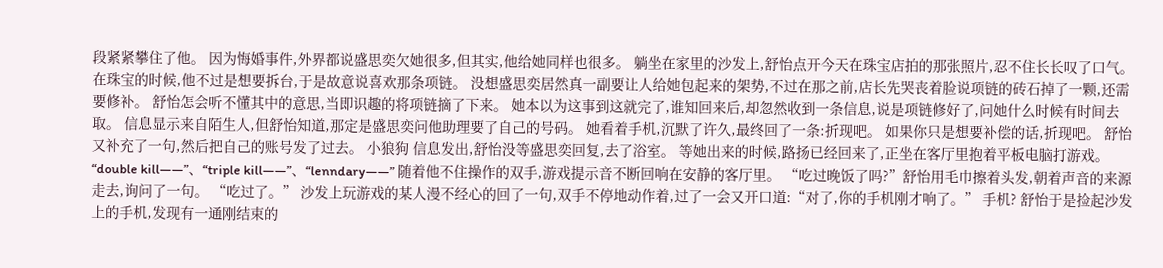段紧紧攀住了他。 因为悔婚事件,外界都说盛思奕欠她很多,但其实,他给她同样也很多。 躺坐在家里的沙发上,舒怡点开今天在珠宝店拍的那张照片,忍不住长长叹了口气。 在珠宝的时候,他不过是想要拆台,于是故意说喜欢那条项链。 没想盛思奕居然真一副要让人给她包起来的架势,不过在那之前,店长先哭丧着脸说项链的砖石掉了一颗,还需要修补。 舒怡怎会听不懂其中的意思,当即识趣的将项链摘了下来。 她本以为这事到这就完了,谁知回来后,却忽然收到一条信息,说是项链修好了,问她什么时候有时间去取。 信息显示来自陌生人,但舒怡知道,那定是盛思奕问他助理要了自己的号码。 她看着手机,沉默了许久,最终回了一条:折现吧。 如果你只是想要补偿的话,折现吧。 舒怡又补充了一句,然后把自己的账号发了过去。 小狼狗 信息发出,舒怡没等盛思奕回复,去了浴室。 等她出来的时候,路扬已经回来了,正坐在客厅里抱着平板电脑打游戏。 “double kill——”、“triple kill——”、“lenndary——” 随着他不住操作的双手,游戏提示音不断回响在安静的客厅里。 “吃过晚饭了吗?”舒怡用毛巾擦着头发,朝着声音的来源走去,询问了一句。 “吃过了。” 沙发上玩游戏的某人漫不经心的回了一句,双手不停地动作着,过了一会又开口道:“对了,你的手机刚才响了。” 手机? 舒怡于是捡起沙发上的手机,发现有一通刚结束的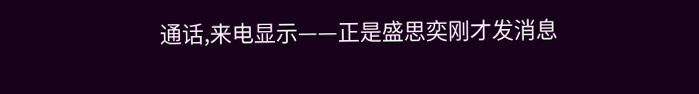通话,来电显示——正是盛思奕刚才发消息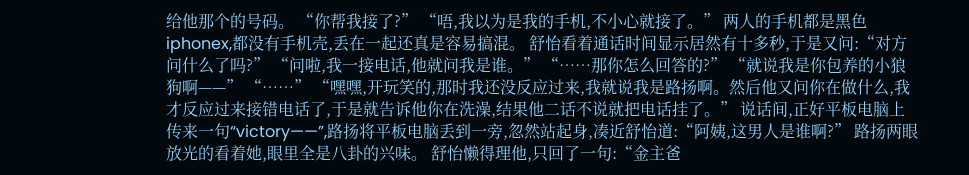给他那个的号码。 “你帮我接了?” “唔,我以为是我的手机,不小心就接了。” 两人的手机都是黑色iphonex,都没有手机壳,丢在一起还真是容易搞混。 舒怡看着通话时间显示居然有十多秒,于是又问:“对方问什么了吗?” “问啦,我一接电话,他就问我是谁。” “……那你怎么回答的?” “就说我是你包养的小狼狗啊——” “……” “嘿嘿,开玩笑的,那时我还没反应过来,我就说我是路扬啊。然后他又问你在做什么,我才反应过来接错电话了,于是就告诉他你在洗澡,结果他二话不说就把电话挂了。” 说话间,正好平板电脑上传来一句“victory——”,路扬将平板电脑丢到一旁,忽然站起身,凑近舒怡道:“阿姨,这男人是谁啊?” 路扬两眼放光的看着她,眼里全是八卦的兴味。 舒怡懒得理他,只回了一句:“金主爸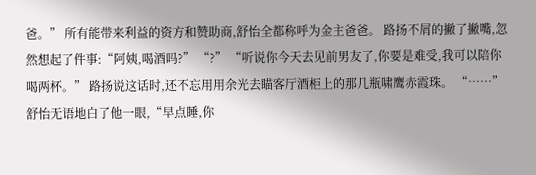爸。” 所有能带来利益的资方和赞助商,舒怡全都称呼为金主爸爸。 路扬不屑的撇了撇嘴,忽然想起了件事:“阿姨,喝酒吗?” “?” “听说你今天去见前男友了,你要是难受,我可以陪你喝两杯。” 路扬说这话时,还不忘用用余光去瞄客厅酒柜上的那几瓶啸鹰赤霞珠。 “……”舒怡无语地白了他一眼,“早点睡,你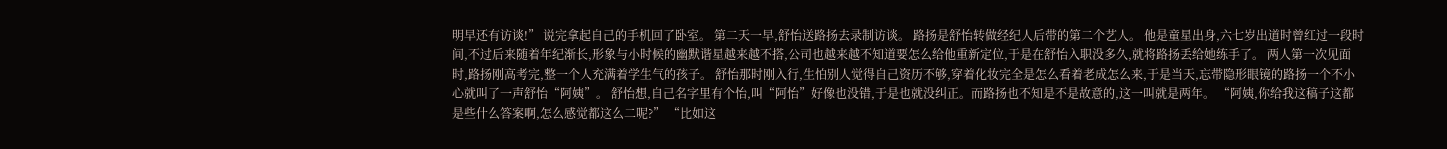明早还有访谈!” 说完拿起自己的手机回了卧室。 第二天一早,舒怡送路扬去录制访谈。 路扬是舒怡转做经纪人后带的第二个艺人。 他是童星出身,六七岁出道时曾红过一段时间,不过后来随着年纪渐长,形象与小时候的幽默谐星越来越不搭,公司也越来越不知道要怎么给他重新定位,于是在舒怡入职没多久,就将路扬丢给她练手了。 两人第一次见面时,路扬刚高考完,整一个人充满着学生气的孩子。 舒怡那时刚入行,生怕别人觉得自己资历不够,穿着化妆完全是怎么看着老成怎么来,于是当天,忘带隐形眼镜的路扬一个不小心就叫了一声舒怡“阿姨”。 舒怡想,自己名字里有个怡,叫“阿怡”好像也没错,于是也就没纠正。而路扬也不知是不是故意的,这一叫就是两年。 “阿姨,你给我这稿子这都是些什么答案啊,怎么感觉都这么二呢?” “比如这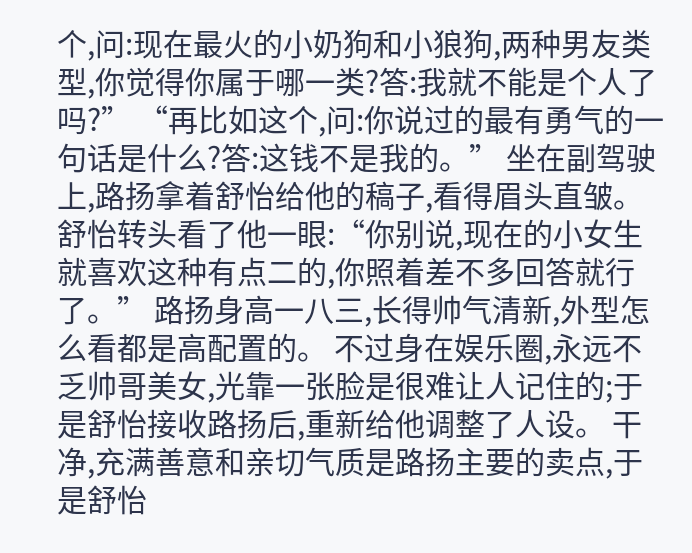个,问:现在最火的小奶狗和小狼狗,两种男友类型,你觉得你属于哪一类?答:我就不能是个人了吗?” “再比如这个,问:你说过的最有勇气的一句话是什么?答:这钱不是我的。” 坐在副驾驶上,路扬拿着舒怡给他的稿子,看得眉头直皱。舒怡转头看了他一眼:“你别说,现在的小女生就喜欢这种有点二的,你照着差不多回答就行了。” 路扬身高一八三,长得帅气清新,外型怎么看都是高配置的。 不过身在娱乐圈,永远不乏帅哥美女,光靠一张脸是很难让人记住的;于是舒怡接收路扬后,重新给他调整了人设。 干净,充满善意和亲切气质是路扬主要的卖点,于是舒怡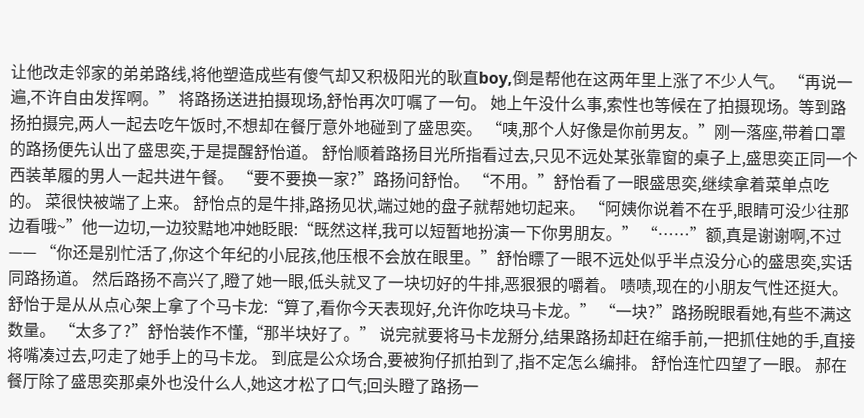让他改走邻家的弟弟路线,将他塑造成些有傻气却又积极阳光的耿直boy,倒是帮他在这两年里上涨了不少人气。 “再说一遍,不许自由发挥啊。” 将路扬送进拍摄现场,舒怡再次叮嘱了一句。 她上午没什么事,索性也等候在了拍摄现场。等到路扬拍摄完,两人一起去吃午饭时,不想却在餐厅意外地碰到了盛思奕。 “咦,那个人好像是你前男友。”刚一落座,带着口罩的路扬便先认出了盛思奕,于是提醒舒怡道。 舒怡顺着路扬目光所指看过去,只见不远处某张靠窗的桌子上,盛思奕正同一个西装革履的男人一起共进午餐。 “要不要换一家?”路扬问舒怡。 “不用。”舒怡看了一眼盛思奕,继续拿着菜单点吃的。 菜很快被端了上来。 舒怡点的是牛排,路扬见状,端过她的盘子就帮她切起来。 “阿姨你说着不在乎,眼睛可没少往那边看哦~”他一边切,一边狡黠地冲她眨眼:“既然这样,我可以短暂地扮演一下你男朋友。” “……”额,真是谢谢啊,不过—— “你还是别忙活了,你这个年纪的小屁孩,他压根不会放在眼里。”舒怡瞟了一眼不远处似乎半点没分心的盛思奕,实话同路扬道。 然后路扬不高兴了,瞪了她一眼,低头就叉了一块切好的牛排,恶狠狠的嚼着。 啧啧,现在的小朋友气性还挺大。 舒怡于是从从点心架上拿了个马卡龙:“算了,看你今天表现好,允许你吃块马卡龙。” “一块?”路扬睨眼看她,有些不满这数量。 “太多了?”舒怡装作不懂,“那半块好了。” 说完就要将马卡龙掰分,结果路扬却赶在缩手前,一把抓住她的手,直接将嘴凑过去,叼走了她手上的马卡龙。 到底是公众场合,要被狗仔抓拍到了,指不定怎么编排。 舒怡连忙四望了一眼。 郝在餐厅除了盛思奕那桌外也没什么人,她这才松了口气;回头瞪了路扬一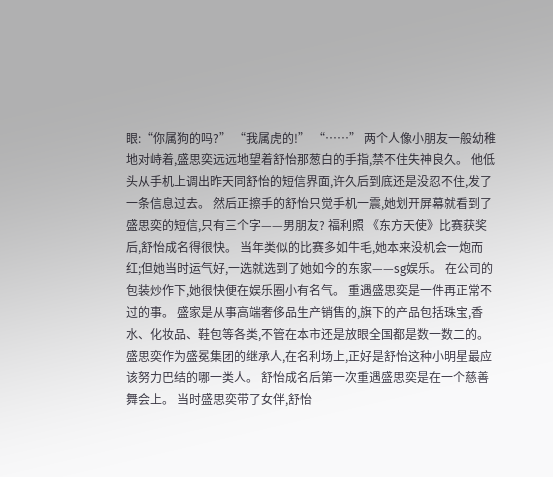眼:“你属狗的吗?” “我属虎的!” “……” 两个人像小朋友一般幼稚地对峙着,盛思奕远远地望着舒怡那葱白的手指,禁不住失神良久。 他低头从手机上调出昨天同舒怡的短信界面,许久后到底还是没忍不住,发了一条信息过去。 然后正擦手的舒怡只觉手机一震,她划开屏幕就看到了盛思奕的短信,只有三个字——男朋友? 福利照 《东方天使》比赛获奖后,舒怡成名得很快。 当年类似的比赛多如牛毛,她本来没机会一炮而红;但她当时运气好,一选就选到了她如今的东家——sg娱乐。 在公司的包装炒作下,她很快便在娱乐圈小有名气。 重遇盛思奕是一件再正常不过的事。 盛家是从事高端奢侈品生产销售的,旗下的产品包括珠宝,香水、化妆品、鞋包等各类,不管在本市还是放眼全国都是数一数二的。 盛思奕作为盛冕集团的继承人,在名利场上,正好是舒怡这种小明星最应该努力巴结的哪一类人。 舒怡成名后第一次重遇盛思奕是在一个慈善舞会上。 当时盛思奕带了女伴,舒怡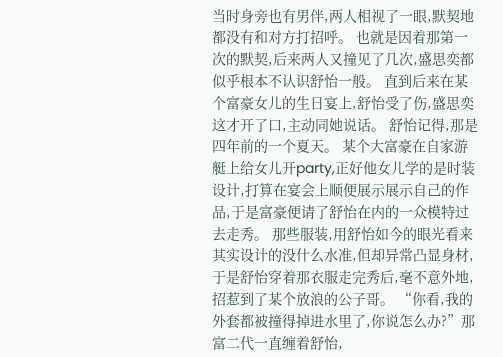当时身旁也有男伴,两人相视了一眼,默契地都没有和对方打招呼。 也就是因着那第一次的默契,后来两人又撞见了几次,盛思奕都似乎根本不认识舒怡一般。 直到后来在某个富豪女儿的生日宴上,舒怡受了伤,盛思奕这才开了口,主动同她说话。 舒怡记得,那是四年前的一个夏天。 某个大富豪在自家游艇上给女儿开party,正好他女儿学的是时装设计,打算在宴会上顺便展示展示自己的作品,于是富豪便请了舒怡在内的一众模特过去走秀。 那些服装,用舒怡如今的眼光看来其实设计的没什么水准,但却异常凸显身材,于是舒怡穿着那衣服走完秀后,毫不意外地,招惹到了某个放浪的公子哥。 “你看,我的外套都被撞得掉进水里了,你说怎么办?”那富二代一直缠着舒怡,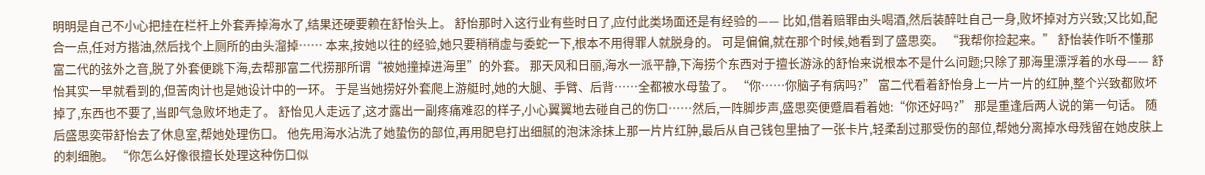明明是自己不小心把挂在栏杆上外套弄掉海水了,结果还硬要赖在舒怡头上。 舒怡那时入这行业有些时日了,应付此类场面还是有经验的—— 比如,借着赔罪由头喝酒,然后装醉吐自己一身,败坏掉对方兴致;又比如,配合一点,任对方揩油,然后找个上厕所的由头溜掉…… 本来,按她以往的经验,她只要稍稍虚与委蛇一下,根本不用得罪人就脱身的。 可是偏偏,就在那个时候,她看到了盛思奕。 “我帮你捡起来。” 舒怡装作听不懂那富二代的弦外之音,脱了外套便跳下海,去帮那富二代捞那所谓“被她撞掉进海里”的外套。 那天风和日丽,海水一派平静,下海捞个东西对于擅长游泳的舒怡来说根本不是什么问题;只除了那海里漂浮着的水母—— 舒怡其实一早就看到的,但苦肉计也是她设计中的一环。 于是当她捞好外套爬上游艇时,她的大腿、手臂、后背……全都被水母蛰了。 “你……你脑子有病吗?” 富二代看着舒怡身上一片一片的红肿,整个兴致都败坏掉了,东西也不要了,当即气急败坏地走了。 舒怡见人走远了,这才露出一副疼痛难忍的样子,小心翼翼地去碰自己的伤口……然后,一阵脚步声,盛思奕便蹙眉看着她:“你还好吗?” 那是重逢后两人说的第一句话。 随后盛思奕带舒怡去了休息室,帮她处理伤口。 他先用海水沾洗了她蛰伤的部位,再用肥皂打出细腻的泡沫涂抹上那一片片红肿,最后从自己钱包里抽了一张卡片,轻柔刮过那受伤的部位,帮她分离掉水母残留在她皮肤上的刺细胞。 “你怎么好像很擅长处理这种伤口似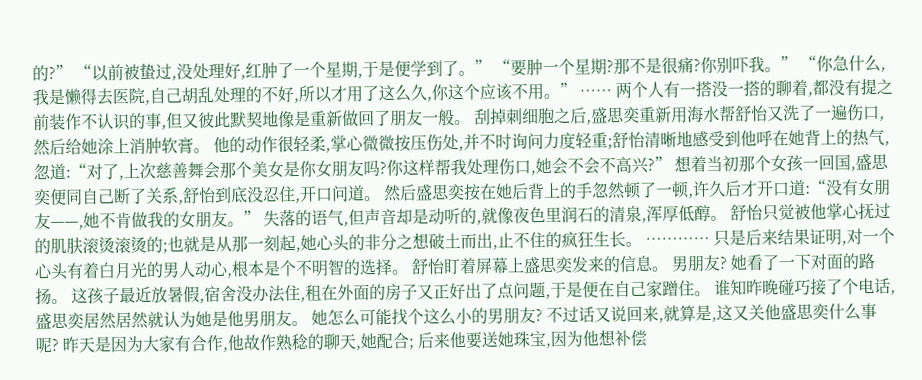的?” “以前被蛰过,没处理好,红肿了一个星期,于是便学到了。” “要肿一个星期?那不是很痛?你别吓我。” “你急什么,我是懒得去医院,自己胡乱处理的不好,所以才用了这么久,你这个应该不用。” …… 两个人有一搭没一搭的聊着,都没有提之前装作不认识的事,但又彼此默契地像是重新做回了朋友一般。 刮掉刺细胞之后,盛思奕重新用海水帮舒怡又洗了一遍伤口,然后给她涂上消肿软膏。 他的动作很轻柔,掌心微微按压伤处,并不时询问力度轻重;舒怡清晰地感受到他呼在她背上的热气,忽道:“对了,上次慈善舞会那个美女是你女朋友吗?你这样帮我处理伤口,她会不会不高兴?” 想着当初那个女孩一回国,盛思奕便同自己断了关系,舒怡到底没忍住,开口问道。 然后盛思奕按在她后背上的手忽然顿了一顿,许久后才开口道:“没有女朋友——,她不肯做我的女朋友。” 失落的语气,但声音却是动听的,就像夜色里润石的清泉,浑厚低醇。 舒怡只觉被他掌心抚过的肌肤滚烫滚烫的;也就是从那一刻起,她心头的非分之想破土而出,止不住的疯狂生长。 ………… 只是后来结果证明,对一个心头有着白月光的男人动心,根本是个不明智的选择。 舒怡盯着屏幕上盛思奕发来的信息。 男朋友? 她看了一下对面的路扬。 这孩子最近放暑假,宿舍没办法住,租在外面的房子又正好出了点问题,于是便在自己家蹭住。 谁知昨晚碰巧接了个电话,盛思奕居然居然就认为她是他男朋友。 她怎么可能找个这么小的男朋友? 不过话又说回来,就算是,这又关他盛思奕什么事呢? 昨天是因为大家有合作,他故作熟稔的聊天,她配合; 后来他要送她珠宝,因为他想补偿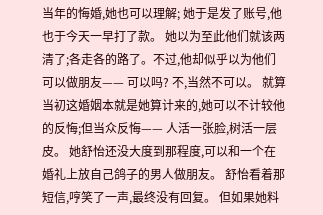当年的悔婚,她也可以理解; 她于是发了账号,他也于今天一早打了款。 她以为至此他们就该两清了;各走各的路了。不过,他却似乎以为他们可以做朋友—— 可以吗? 不,当然不可以。 就算当初这婚姻本就是她算计来的,她可以不计较他的反悔;但当众反悔—— 人活一张脸,树活一层皮。 她舒怡还没大度到那程度,可以和一个在婚礼上放自己鸽子的男人做朋友。 舒怡看着那短信,哼笑了一声,最终没有回复。 但如果她料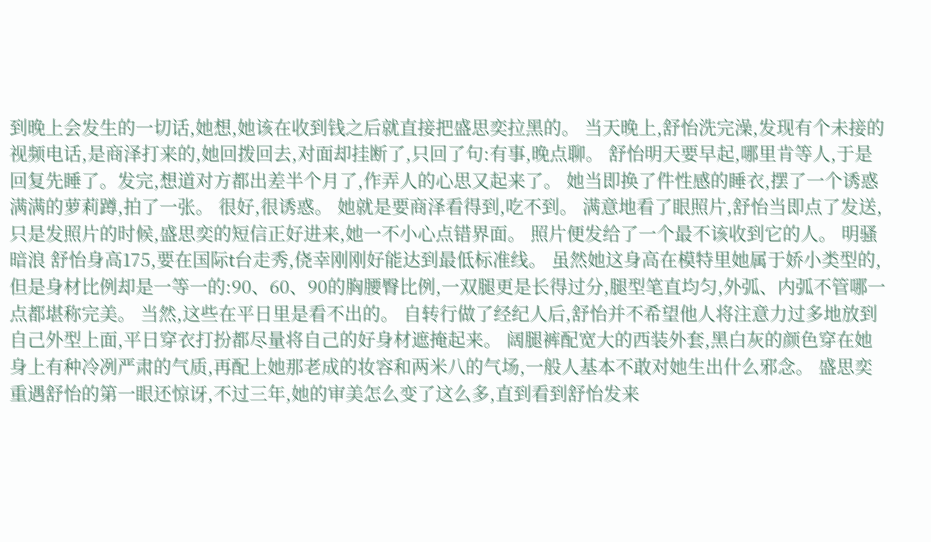到晚上会发生的一切话,她想,她该在收到钱之后就直接把盛思奕拉黑的。 当天晚上,舒怡洗完澡,发现有个未接的视频电话,是商泽打来的,她回拨回去,对面却挂断了,只回了句:有事,晚点聊。 舒怡明天要早起,哪里肯等人,于是回复先睡了。发完,想道对方都出差半个月了,作弄人的心思又起来了。 她当即换了件性感的睡衣,摆了一个诱惑满满的萝莉蹲,拍了一张。 很好,很诱惑。 她就是要商泽看得到,吃不到。 满意地看了眼照片,舒怡当即点了发送,只是发照片的时候,盛思奕的短信正好进来,她一不小心点错界面。 照片便发给了一个最不该收到它的人。 明骚暗浪 舒怡身高175,要在国际t台走秀,侥幸刚刚好能达到最低标准线。 虽然她这身高在模特里她属于娇小类型的,但是身材比例却是一等一的:90、60、90的胸腰臀比例,一双腿更是长得过分,腿型笔直均匀,外弧、内弧不管哪一点都堪称完美。 当然,这些在平日里是看不出的。 自转行做了经纪人后,舒怡并不希望他人将注意力过多地放到自己外型上面,平日穿衣打扮都尽量将自己的好身材遮掩起来。 阔腿裤配宽大的西装外套,黑白灰的颜色穿在她身上有种冷冽严肃的气质,再配上她那老成的妆容和两米八的气场,一般人基本不敢对她生出什么邪念。 盛思奕重遇舒怡的第一眼还惊讶,不过三年,她的审美怎么变了这么多,直到看到舒怡发来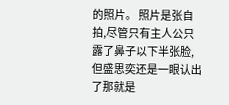的照片。 照片是张自拍,尽管只有主人公只露了鼻子以下半张脸,但盛思奕还是一眼认出了那就是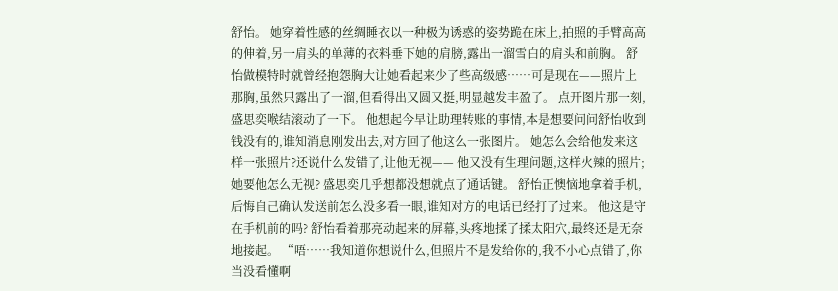舒怡。 她穿着性感的丝绸睡衣以一种极为诱惑的姿势跪在床上,拍照的手臂高高的伸着,另一肩头的单薄的衣料垂下她的肩膀,露出一溜雪白的肩头和前胸。 舒怡做模特时就曾经抱怨胸大让她看起来少了些高级感……可是现在——照片上那胸,虽然只露出了一溜,但看得出又圆又挺,明显越发丰盈了。 点开图片那一刻,盛思奕喉结滚动了一下。 他想起今早让助理转账的事情,本是想要问问舒怡收到钱没有的,谁知消息刚发出去,对方回了他这么一张图片。 她怎么会给他发来这样一张照片?还说什么发错了,让他无视—— 他又没有生理问题,这样火辣的照片;她要他怎么无视? 盛思奕几乎想都没想就点了通话键。 舒怡正懊恼地拿着手机,后悔自己确认发送前怎么没多看一眼,谁知对方的电话已经打了过来。 他这是守在手机前的吗? 舒怡看着那亮动起来的屏幕,头疼地揉了揉太阳穴,最终还是无奈地接起。 “唔……我知道你想说什么,但照片不是发给你的,我不小心点错了,你当没看懂啊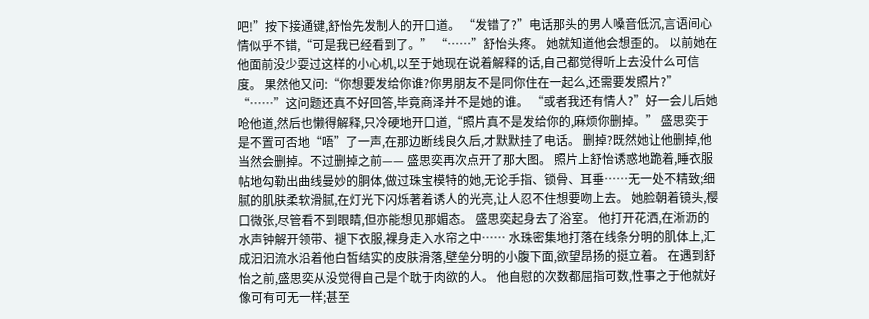吧!”按下接通键,舒怡先发制人的开口道。 “发错了?”电话那头的男人嗓音低沉,言语间心情似乎不错,“可是我已经看到了。” “……”舒怡头疼。 她就知道他会想歪的。 以前她在他面前没少耍过这样的小心机,以至于她现在说着解释的话,自己都觉得听上去没什么可信度。 果然他又问:“你想要发给你谁?你男朋友不是同你住在一起么,还需要发照片?” “……”这问题还真不好回答,毕竟商泽并不是她的谁。 “或者我还有情人?”好一会儿后她呛他道,然后也懒得解释,只冷硬地开口道,“照片真不是发给你的,麻烦你删掉。” 盛思奕于是不置可否地“唔”了一声,在那边断线良久后,才默默挂了电话。 删掉?既然她让他删掉,他当然会删掉。不过删掉之前—— 盛思奕再次点开了那大图。 照片上舒怡诱惑地跪着,睡衣服帖地勾勒出曲线曼妙的胴体,做过珠宝模特的她,无论手指、锁骨、耳垂……无一处不精致;细腻的肌肤柔软滑腻,在灯光下闪烁著着诱人的光亮,让人忍不住想要吻上去。 她脸朝着镜头,樱口微张,尽管看不到眼睛,但亦能想见那媚态。 盛思奕起身去了浴室。 他打开花洒,在淅沥的水声钟解开领带、褪下衣服,裸身走入水帘之中…… 水珠密集地打落在线条分明的肌体上,汇成汩汩流水沿着他白皙结实的皮肤滑落,壁垒分明的小腹下面,欲望昂扬的挺立着。 在遇到舒怡之前,盛思奕从没觉得自己是个耽于肉欲的人。 他自慰的次数都屈指可数,性事之于他就好像可有可无一样;甚至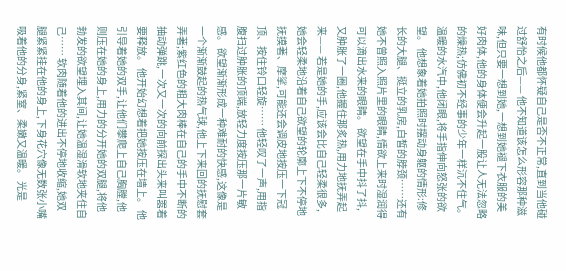有时候他都怀疑自己是否不正常,直到当他碰过舒怡之后—— 他不知道该怎么形容那种滋味,但只要一想到她,一想到她褪下衣服的美好肉体,他的身体便会升起一股让人无法忽略的燥热;仿佛初不经事的少年一样沉不住气。 温暖的水汽中,他闭眼,将手指伸向怒张的欲望。 他想象着她拍照时摆动身躯的情形:修长的大腿、挺立的乳房,白皙的脖颈……还有她不曾照入照片里的眼睛,情欲上来时湿润得可以滴出水来的眼睛。 欲望在手中抖了抖,又肿胀了一圈,他握住那炙热,用力地抚弄起来—— 若是她的手,应该会比自己轻柔很多,她会轻柔地沿着自己欲望的轮廓上下不停地抚摸著、摩挲,可能还会调皮地按压一下冠顶、按住铃口轻旋…… 他轻叹了一声,用指腹扫过肿胀的顶端,放轻力度按压那一片敏感。 欲望渐渐形成一种难耐的快感,这像是一个渐渐鼓起的热气球,他上下来回的抚慰套弄著;紫红色的粗大肉棒在自己的手中不断的抽动弹跳,一次又一次的向前探出头来叫嚣着要释放。 他开始幻想着把她按压在墙上。 他引导着她的双手,让他们攀爬上自己胸膛,他则压在她的身上,用力的分开她的双腿,将他勃发的欲望埋入其间,让她温湿滑软地夹住自己…… 软肉随着他的进出不停地收缩,她双腿紧紧挂在他的身上,下身花穴像无数张小嘴吸着他的分身,紧窒、柔嫩又温暖。 光是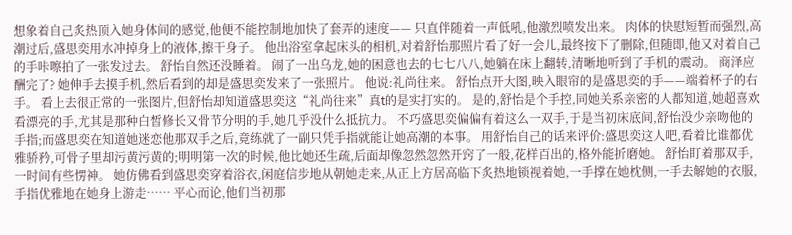想象着自己炙热顶入她身体间的感觉,他便不能控制地加快了套弄的速度—— 只直伴随着一声低吼,他激烈喷发出来。 肉体的快慰短暂而强烈,高潮过后,盛思奕用水冲掉身上的液体,擦干身子。 他出浴室拿起床头的相机,对着舒怡那照片看了好一会儿,最终按下了删除,但随即,他又对着自己的手咔嚓拍了一张发过去。 舒怡自然还没睡着。 闹了一出乌龙,她的困意也去的七七八八,她躺在床上翻转,清晰地听到了手机的震动。 商泽应酬完了? 她伸手去摸手机,然后看到的却是盛思奕发来了一张照片。 他说:礼尚往来。 舒怡点开大图,映入眼帘的是盛思奕的手——端着杯子的右手。 看上去很正常的一张图片,但舒怡却知道盛思奕这“礼尚往来”真t的是实打实的。 是的,舒怡是个手控,同她关系亲密的人都知道,她超喜欢看漂亮的手,尤其是那种白皙修长又骨节分明的手,她几乎没什么抵抗力。 不巧盛思奕偏偏有着这么一双手,于是当初床底间,舒怡没少亲吻他的手指;而盛思奕在知道她迷恋他那双手之后,竟练就了一副只凭手指就能让她高潮的本事。 用舒怡自己的话来评价:盛思奕这人吧,看着比谁都优雅骄矜,可骨子里却污黄污黄的;明明第一次的时候,他比她还生疏,后面却像忽然忽然开窍了一般,花样百出的,格外能折磨她。 舒怡盯着那双手,一时间有些愣神。 她仿佛看到盛思奕穿着浴衣,闲庭信步地从朝她走来,从正上方居高临下炙热地锁视着她,一手撑在她枕侧,一手去解她的衣服,手指优雅地在她身上游走…… 平心而论,他们当初那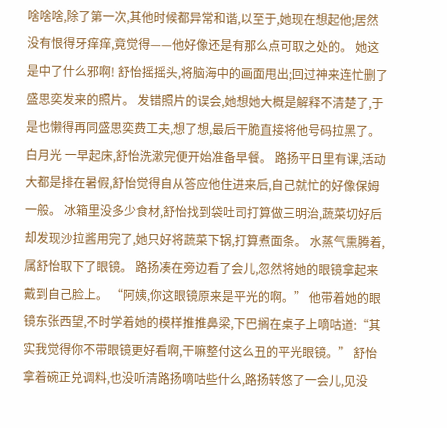啥啥啥,除了第一次,其他时候都异常和谐,以至于,她现在想起他;居然没有恨得牙痒痒,竟觉得——他好像还是有那么点可取之处的。 她这是中了什么邪啊! 舒怡摇摇头,将脑海中的画面甩出;回过神来连忙删了盛思奕发来的照片。 发错照片的误会,她想她大概是解释不清楚了,于是也懒得再同盛思奕费工夫,想了想,最后干脆直接将他号码拉黑了。 白月光 一早起床,舒怡洗漱完便开始准备早餐。 路扬平日里有课,活动大都是排在暑假,舒怡觉得自从答应他住进来后,自己就忙的好像保姆一般。 冰箱里没多少食材,舒怡找到袋吐司打算做三明治,蔬菜切好后却发现沙拉酱用完了,她只好将蔬菜下锅,打算煮面条。 水蒸气熏腾着,属舒怡取下了眼镜。 路扬凑在旁边看了会儿,忽然将她的眼镜拿起来戴到自己脸上。 “阿姨,你这眼镜原来是平光的啊。” 他带着她的眼镜东张西望,不时学着她的模样推推鼻梁,下巴搁在桌子上嘀咕道:“其实我觉得你不带眼镜更好看啊,干嘛整付这么丑的平光眼镜。” 舒怡拿着碗正兑调料,也没听清路扬嘀咕些什么,路扬转悠了一会儿,见没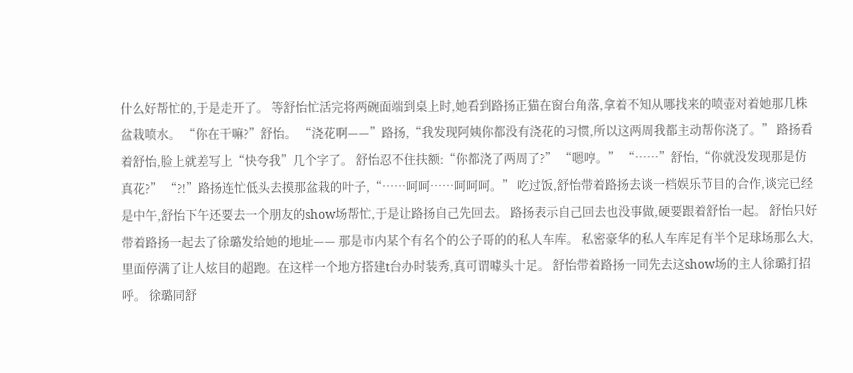什么好帮忙的,于是走开了。 等舒怡忙活完将两碗面端到桌上时,她看到路扬正猫在窗台角落,拿着不知从哪找来的喷壶对着她那几株盆栽喷水。 “你在干嘛?”舒怡。 “浇花啊——”路扬,“我发现阿姨你都没有浇花的习惯,所以这两周我都主动帮你浇了。” 路扬看着舒怡,脸上就差写上“快夸我”几个字了。 舒怡忍不住扶额:“你都浇了两周了?” “嗯哼。” “……”舒怡,“你就没发现那是仿真花?” “?!”路扬连忙低头去摸那盆栽的叶子,“……呵呵……呵呵呵。” 吃过饭,舒怡带着路扬去谈一档娱乐节目的合作,谈完已经是中午,舒怡下午还要去一个朋友的show场帮忙,于是让路扬自己先回去。 路扬表示自己回去也没事做,硬要跟着舒怡一起。 舒怡只好带着路扬一起去了徐璐发给她的地址—— 那是市内某个有名个的公子哥的的私人车库。 私密豪华的私人车库足有半个足球场那么大,里面停满了让人炫目的超跑。在这样一个地方搭建t台办时装秀,真可谓噱头十足。 舒怡带着路扬一同先去这show场的主人徐璐打招呼。 徐璐同舒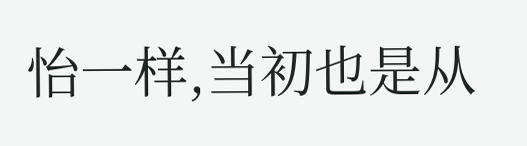怡一样,当初也是从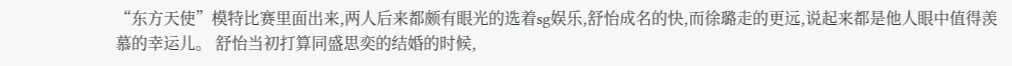“东方天使”模特比赛里面出来,两人后来都颇有眼光的选着sg娱乐,舒怡成名的快,而徐璐走的更远,说起来都是他人眼中值得羡慕的幸运儿。 舒怡当初打算同盛思奕的结婚的时候,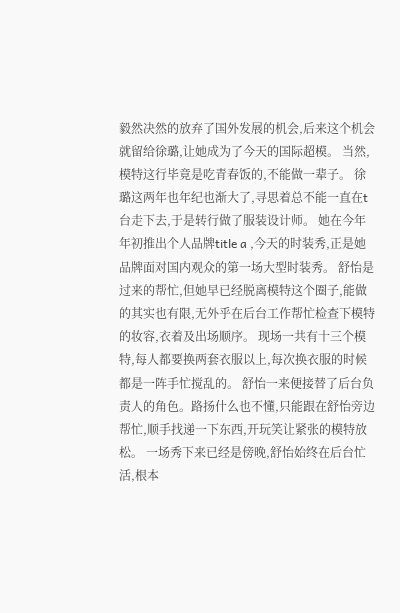毅然决然的放弃了国外发展的机会,后来这个机会就留给徐璐,让她成为了今天的国际超模。 当然,模特这行毕竟是吃青春饭的,不能做一辈子。 徐璐这两年也年纪也渐大了,寻思着总不能一直在t台走下去,于是转行做了服装设计师。 她在今年年初推出个人品牌title a ,今天的时装秀,正是她品牌面对国内观众的第一场大型时装秀。 舒怡是过来的帮忙,但她早已经脱离模特这个圈子,能做的其实也有限,无外乎在后台工作帮忙检查下模特的妆容,衣着及出场顺序。 现场一共有十三个模特,每人都要换两套衣服以上,每次换衣服的时候都是一阵手忙搅乱的。 舒怡一来便接替了后台负责人的角色。路扬什么也不懂,只能跟在舒怡旁边帮忙,顺手找递一下东西,开玩笑让紧张的模特放松。 一场秀下来已经是傍晚,舒怡始终在后台忙活,根本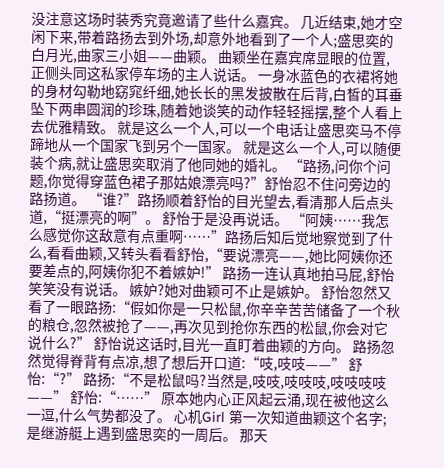没注意这场时装秀究竟邀请了些什么嘉宾。 几近结束,她才空闲下来,带着路扬去到外场,却意外地看到了一个人;盛思奕的白月光,曲家三小姐——曲颖。 曲颖坐在嘉宾席显眼的位置,正侧头同这私家停车场的主人说话。 一身冰蓝色的衣裙将她的身材勾勒地窈窕纤细,她长长的黑发披散在后背,白皙的耳垂坠下两串圆润的珍珠,随着她谈笑的动作轻轻摇摆,整个人看上去优雅精致。 就是这么一个人,可以一个电话让盛思奕马不停蹄地从一个国家飞到另个一国家。 就是这么一个人,可以随便装个病,就让盛思奕取消了他同她的婚礼。 “路扬,问你个问题,你觉得穿蓝色裙子那姑娘漂亮吗?”舒怡忍不住问旁边的路扬道。 “谁?”路扬顺着舒怡的目光望去,看清那人后点头道,“挺漂亮的啊”。 舒怡于是没再说话。 “阿姨……我怎么感觉你这敌意有点重啊……”路扬后知后觉地察觉到了什么,看看曲颖,又转头看看舒怡,“要说漂亮——,她比阿姨你还要差点的,阿姨你犯不着嫉妒!” 路扬一连认真地拍马屁,舒怡笑笑没有说话。 嫉妒?她对曲颖可不止是嫉妒。 舒怡忽然又看了一眼路扬:“假如你是一只松鼠,你辛辛苦苦储备了一个秋的粮仓,忽然被抢了——,再次见到抢你东西的松鼠,你会对它说什么?” 舒怡说这话时,目光一直盯着曲颖的方向。 路扬忽然觉得脊背有点凉,想了想后开口道:“吱,吱吱——” 舒怡:“?” 路扬:“不是松鼠吗?当然是,吱吱,吱吱吱,吱吱吱吱——” 舒怡:“……” 原本她内心正风起云涌,现在被他这么一逗,什么气势都没了。 心机Girl 第一次知道曲颖这个名字;是继游艇上遇到盛思奕的一周后。 那天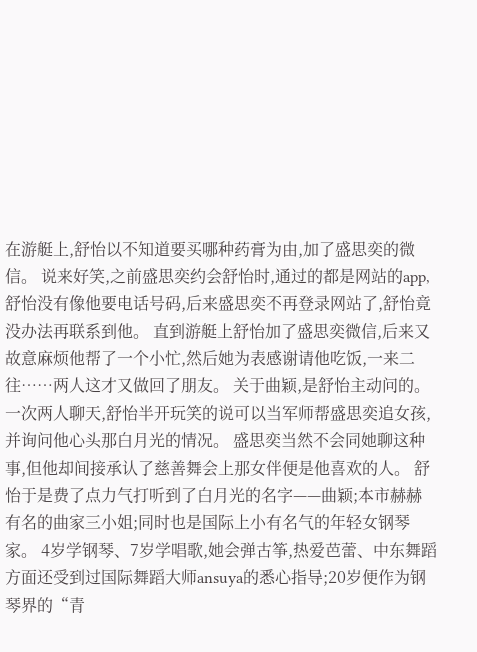在游艇上,舒怡以不知道要买哪种药膏为由,加了盛思奕的微信。 说来好笑,之前盛思奕约会舒怡时,通过的都是网站的app,舒怡没有像他要电话号码,后来盛思奕不再登录网站了,舒怡竟没办法再联系到他。 直到游艇上舒怡加了盛思奕微信,后来又故意麻烦他帮了一个小忙,然后她为表感谢请他吃饭,一来二往……两人这才又做回了朋友。 关于曲颖,是舒怡主动问的。 一次两人聊天,舒怡半开玩笑的说可以当军师帮盛思奕追女孩,并询问他心头那白月光的情况。 盛思奕当然不会同她聊这种事,但他却间接承认了慈善舞会上那女伴便是他喜欢的人。 舒怡于是费了点力气打听到了白月光的名字——曲颖;本市赫赫有名的曲家三小姐;同时也是国际上小有名气的年轻女钢琴家。 4岁学钢琴、7岁学唱歌,她会弹古筝,热爱芭蕾、中东舞蹈方面还受到过国际舞蹈大师ansuya的悉心指导;20岁便作为钢琴界的“青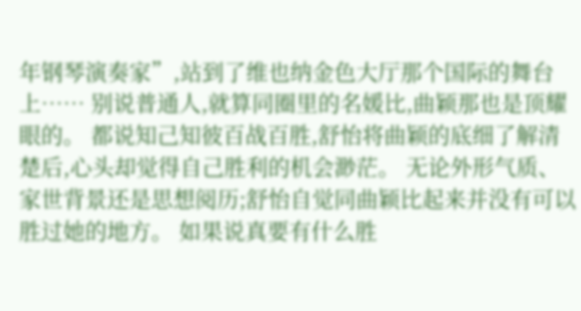年钢琴演奏家”,站到了维也纳金色大厅那个国际的舞台上…… 别说普通人,就算同圈里的名媛比,曲颖那也是顶耀眼的。 都说知己知彼百战百胜,舒怡将曲颖的底细了解清楚后,心头却觉得自己胜利的机会渺茫。 无论外形气质、家世背景还是思想阅历;舒怡自觉同曲颖比起来并没有可以胜过她的地方。 如果说真要有什么胜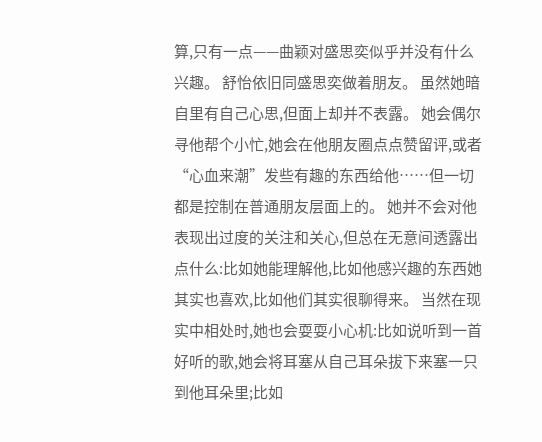算,只有一点——曲颖对盛思奕似乎并没有什么兴趣。 舒怡依旧同盛思奕做着朋友。 虽然她暗自里有自己心思,但面上却并不表露。 她会偶尔寻他帮个小忙,她会在他朋友圈点点赞留评,或者“心血来潮”发些有趣的东西给他……但一切都是控制在普通朋友层面上的。 她并不会对他表现出过度的关注和关心,但总在无意间透露出点什么:比如她能理解他,比如他感兴趣的东西她其实也喜欢,比如他们其实很聊得来。 当然在现实中相处时,她也会耍耍小心机:比如说听到一首好听的歌,她会将耳塞从自己耳朵拔下来塞一只到他耳朵里;比如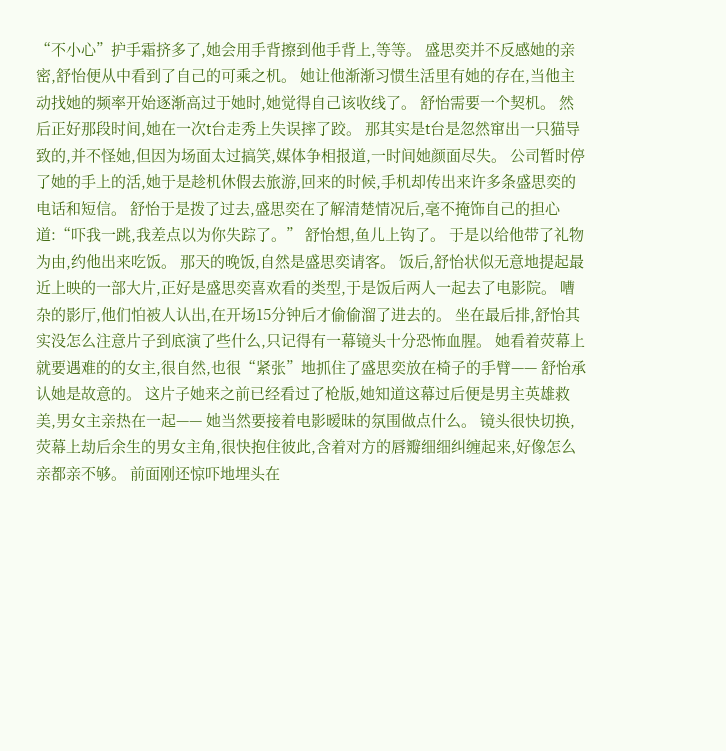“不小心”护手霜挤多了,她会用手背擦到他手背上,等等。 盛思奕并不反感她的亲密,舒怡便从中看到了自己的可乘之机。 她让他渐渐习惯生活里有她的存在,当他主动找她的频率开始逐渐高过于她时,她觉得自己该收线了。 舒怡需要一个契机。 然后正好那段时间,她在一次t台走秀上失误摔了跤。 那其实是t台是忽然窜出一只猫导致的,并不怪她,但因为场面太过搞笑,媒体争相报道,一时间她颜面尽失。 公司暂时停了她的手上的活,她于是趁机休假去旅游,回来的时候,手机却传出来许多条盛思奕的电话和短信。 舒怡于是拨了过去,盛思奕在了解清楚情况后,毫不掩饰自己的担心道:“吓我一跳,我差点以为你失踪了。” 舒怡想,鱼儿上钩了。 于是以给他带了礼物为由,约他出来吃饭。 那天的晚饭,自然是盛思奕请客。 饭后,舒怡状似无意地提起最近上映的一部大片,正好是盛思奕喜欢看的类型,于是饭后两人一起去了电影院。 嘈杂的影厅,他们怕被人认出,在开场15分钟后才偷偷溜了进去的。 坐在最后排,舒怡其实没怎么注意片子到底演了些什么,只记得有一幕镜头十分恐怖血腥。 她看着荧幕上就要遇难的的女主,很自然,也很“紧张”地抓住了盛思奕放在椅子的手臂—— 舒怡承认她是故意的。 这片子她来之前已经看过了枪版,她知道这幕过后便是男主英雄救美,男女主亲热在一起—— 她当然要接着电影暧昧的氛围做点什么。 镜头很快切换,荧幕上劫后余生的男女主角,很快抱住彼此,含着对方的唇瓣细细纠缠起来,好像怎么亲都亲不够。 前面刚还惊吓地埋头在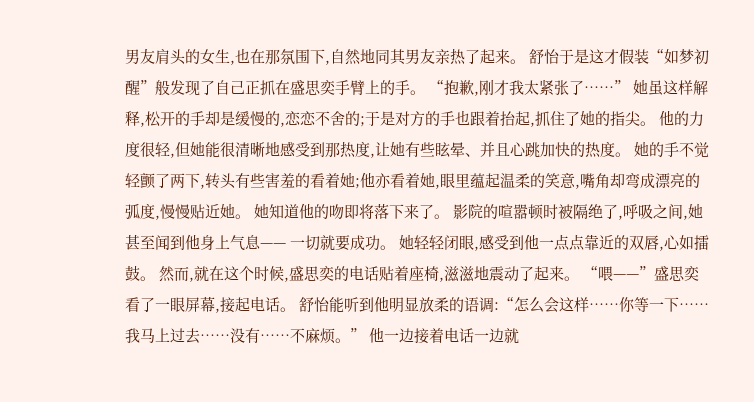男友肩头的女生,也在那氛围下,自然地同其男友亲热了起来。 舒怡于是这才假装“如梦初醒”般发现了自己正抓在盛思奕手臂上的手。 “抱歉,刚才我太紧张了……” 她虽这样解释,松开的手却是缓慢的,恋恋不舍的;于是对方的手也跟着抬起,抓住了她的指尖。 他的力度很轻,但她能很清晰地感受到那热度,让她有些眩晕、并且心跳加快的热度。 她的手不觉轻颤了两下,转头有些害羞的看着她;他亦看着她,眼里蕴起温柔的笑意,嘴角却弯成漂亮的弧度,慢慢贴近她。 她知道他的吻即将落下来了。 影院的喧嚣顿时被隔绝了,呼吸之间,她甚至闻到他身上气息—— 一切就要成功。 她轻轻闭眼,感受到他一点点靠近的双唇,心如擂鼓。 然而,就在这个时候,盛思奕的电话贴着座椅,滋滋地震动了起来。 “喂——”盛思奕看了一眼屏幕,接起电话。 舒怡能听到他明显放柔的语调:“怎么会这样……你等一下……我马上过去……没有……不麻烦。” 他一边接着电话一边就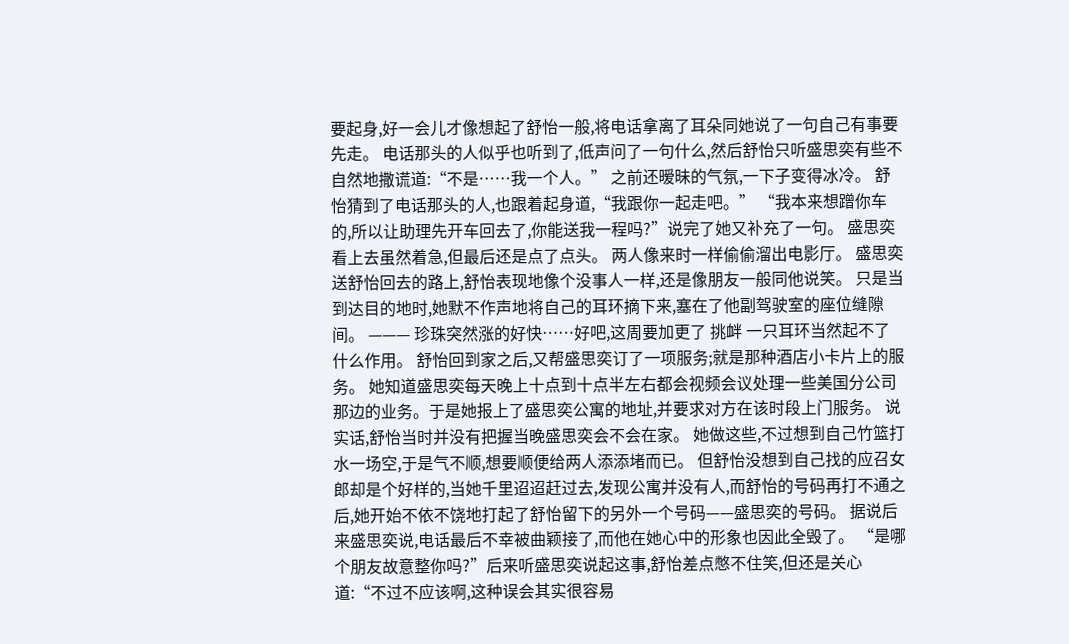要起身,好一会儿才像想起了舒怡一般,将电话拿离了耳朵同她说了一句自己有事要先走。 电话那头的人似乎也听到了,低声问了一句什么,然后舒怡只听盛思奕有些不自然地撒谎道:“不是……我一个人。” 之前还暧昧的气氛,一下子变得冰冷。 舒怡猜到了电话那头的人,也跟着起身道,“我跟你一起走吧。” “我本来想蹭你车的,所以让助理先开车回去了,你能送我一程吗?”说完了她又补充了一句。 盛思奕看上去虽然着急,但最后还是点了点头。 两人像来时一样偷偷溜出电影厅。 盛思奕送舒怡回去的路上,舒怡表现地像个没事人一样,还是像朋友一般同他说笑。 只是当到达目的地时,她默不作声地将自己的耳环摘下来,塞在了他副驾驶室的座位缝隙间。 ——— 珍珠突然涨的好快……好吧,这周要加更了 挑衅 一只耳环当然起不了什么作用。 舒怡回到家之后,又帮盛思奕订了一项服务;就是那种酒店小卡片上的服务。 她知道盛思奕每天晚上十点到十点半左右都会视频会议处理一些美国分公司那边的业务。于是她报上了盛思奕公寓的地址,并要求对方在该时段上门服务。 说实话,舒怡当时并没有把握当晚盛思奕会不会在家。 她做这些,不过想到自己竹篮打水一场空,于是气不顺,想要顺便给两人添添堵而已。 但舒怡没想到自己找的应召女郎却是个好样的,当她千里迢迢赶过去,发现公寓并没有人,而舒怡的号码再打不通之后,她开始不依不饶地打起了舒怡留下的另外一个号码——盛思奕的号码。 据说后来盛思奕说,电话最后不幸被曲颖接了,而他在她心中的形象也因此全毁了。 “是哪个朋友故意整你吗?”后来听盛思奕说起这事,舒怡差点憋不住笑,但还是关心道:“不过不应该啊,这种误会其实很容易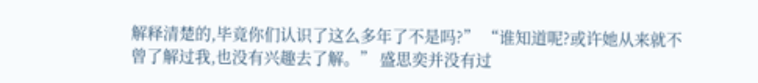解释清楚的,毕竟你们认识了这么多年了不是吗?” “谁知道呢?或许她从来就不曾了解过我,也没有兴趣去了解。” 盛思奕并没有过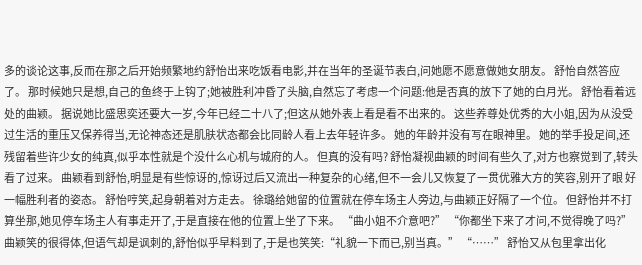多的谈论这事,反而在那之后开始频繁地约舒怡出来吃饭看电影,并在当年的圣诞节表白,问她愿不愿意做她女朋友。 舒怡自然答应了。 那时候她只是想,自己的鱼终于上钩了;她被胜利冲昏了头脑,自然忘了考虑一个问题:他是否真的放下了她的白月光。 舒怡看着远处的曲颖。 据说她比盛思奕还要大一岁,今年已经二十八了;但这从她外表上看是看不出来的。 这些养尊处优秀的大小姐,因为从没受过生活的重压又保养得当,无论神态还是肌肤状态都会比同龄人看上去年轻许多。 她的年龄并没有写在眼神里。 她的举手投足间,还残留着些许少女的纯真,似乎本性就是个没什么心机与城府的人。 但真的没有吗? 舒怡凝视曲颖的时间有些久了,对方也察觉到了,转头看了过来。 曲颖看到舒怡,明显是有些惊讶的,惊讶过后又流出一种复杂的心绪,但不一会儿又恢复了一贯优雅大方的笑容,别开了眼 好一幅胜利者的姿态。 舒怡哼笑,起身朝着对方走去。 徐璐给她留的位置就在停车场主人旁边,与曲颖正好隔了一个位。 但舒怡并不打算坐那,她见停车场主人有事走开了,于是直接在他的位置上坐了下来。 “曲小姐不介意吧?” “你都坐下来了才问,不觉得晚了吗?” 曲颖笑的很得体,但语气却是讽刺的,舒怡似乎早料到了,于是也笑笑:“礼貌一下而已,别当真。” “……” 舒怡又从包里拿出化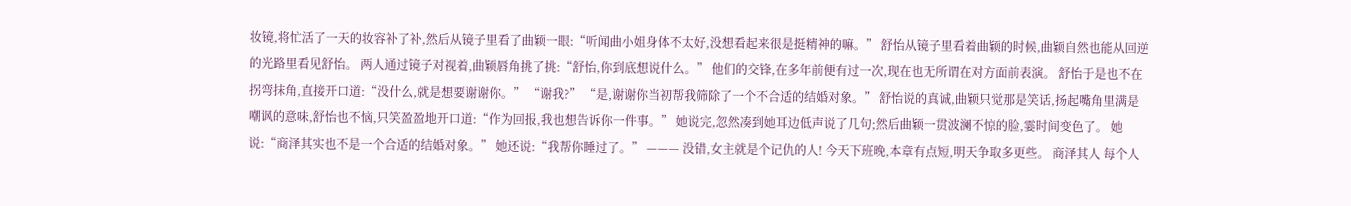妆镜,将忙活了一天的妆容补了补,然后从镜子里看了曲颖一眼:“听闻曲小姐身体不太好,没想看起来很是挺精神的嘛。” 舒怡从镜子里看着曲颖的时候,曲颖自然也能从回逆的光路里看见舒怡。 两人通过镜子对视着,曲颖唇角挑了挑:“舒怡,你到底想说什么。” 他们的交锋,在多年前便有过一次,现在也无所谓在对方面前表演。 舒怡于是也不在拐弯抹角,直接开口道:“没什么,就是想要谢谢你。” “谢我?” “是,谢谢你当初帮我筛除了一个不合适的结婚对象。” 舒怡说的真诚,曲颖只觉那是笑话,扬起嘴角里满是嘲讽的意味,舒怡也不恼,只笑盈盈地开口道:“作为回报,我也想告诉你一件事。” 她说完,忽然凑到她耳边低声说了几句;然后曲颖一贯波澜不惊的脸,霎时间变色了。 她说:“商泽其实也不是一个合适的结婚对象。” 她还说:“我帮你睡过了。” ——— 没错,女主就是个记仇的人! 今天下班晚,本章有点短,明天争取多更些。 商泽其人 每个人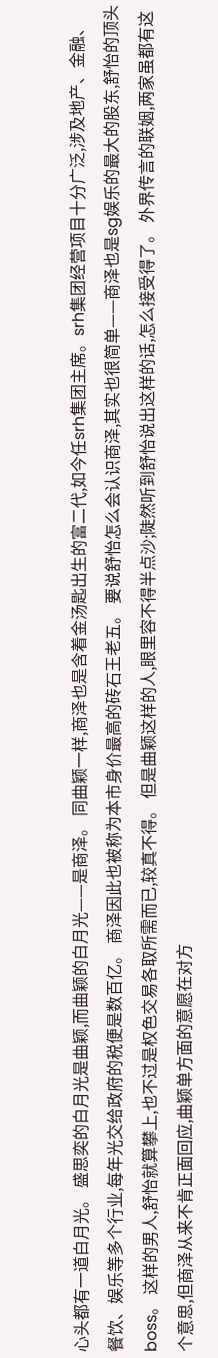心头都有一道白月光。 盛思奕的白月光是曲颖,而曲颖的白月光——是商泽。 同曲颖一样,商泽也是含着金汤匙出生的富二代,如今任srh集团主席。srh集团经营项目十分广泛,涉及地产、金融、餐饮、娱乐等多个行业,每年光交给政府的税便是数百亿。 商泽因此也被称为本市身价最高的砖石王老五。 要说舒怡怎么会认识商泽,其实也很简单——商泽也是sg娱乐的最大的股东,舒怡的顶头boss。 这样的男人,舒怡就算攀上,也不过是权色交易各取所需而已,较真不得。 但是曲颖这样的人,眼里容不得半点沙;陡然听到舒怡说出这样的话,怎么接受得了。 外界传言的联姻,两家虽都有这个意思,但商泽从来不肯正面回应,曲颖单方面的意愿在对方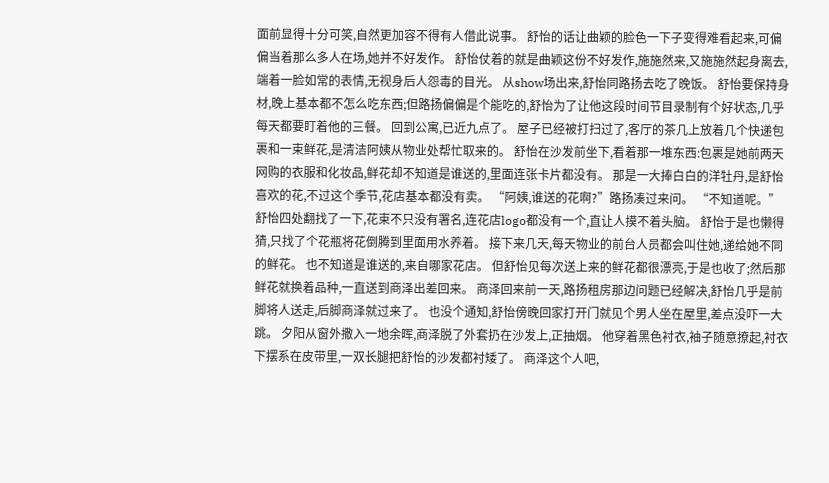面前显得十分可笑,自然更加容不得有人借此说事。 舒怡的话让曲颖的脸色一下子变得难看起来,可偏偏当着那么多人在场,她并不好发作。 舒怡仗着的就是曲颖这份不好发作,施施然来,又施施然起身离去,端着一脸如常的表情,无视身后人怨毒的目光。 从show场出来,舒怡同路扬去吃了晚饭。 舒怡要保持身材,晚上基本都不怎么吃东西;但路扬偏偏是个能吃的,舒怡为了让他这段时间节目录制有个好状态,几乎每天都要盯着他的三餐。 回到公寓,已近九点了。 屋子已经被打扫过了,客厅的茶几上放着几个快递包裹和一束鲜花,是清洁阿姨从物业处帮忙取来的。 舒怡在沙发前坐下,看着那一堆东西:包裹是她前两天网购的衣服和化妆品,鲜花却不知道是谁送的,里面连张卡片都没有。 那是一大捧白白的洋牡丹,是舒怡喜欢的花,不过这个季节,花店基本都没有卖。 “阿姨,谁送的花啊?”路扬凑过来问。 “不知道呢。” 舒怡四处翻找了一下,花束不只没有署名,连花店logo都没有一个,直让人摸不着头脑。 舒怡于是也懒得猜,只找了个花瓶将花倒腾到里面用水养着。 接下来几天,每天物业的前台人员都会叫住她,递给她不同的鲜花。 也不知道是谁送的,来自哪家花店。 但舒怡见每次送上来的鲜花都很漂亮,于是也收了;然后那鲜花就换着品种,一直送到商泽出差回来。 商泽回来前一天,路扬租房那边问题已经解决,舒怡几乎是前脚将人送走,后脚商泽就过来了。 也没个通知,舒怡傍晚回家打开门就见个男人坐在屋里,差点没吓一大跳。 夕阳从窗外撒入一地余晖,商泽脱了外套扔在沙发上,正抽烟。 他穿着黑色衬衣,袖子随意撩起,衬衣下摆系在皮带里,一双长腿把舒怡的沙发都衬矮了。 商泽这个人吧,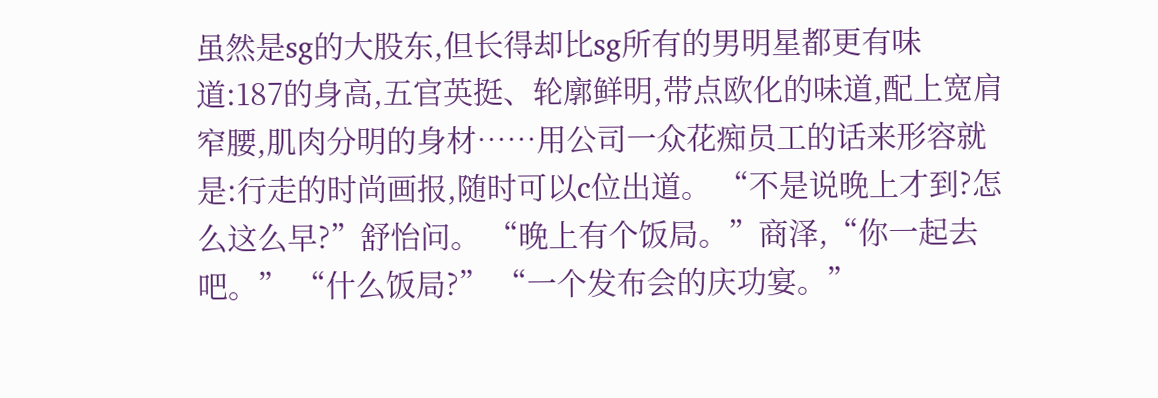虽然是sg的大股东,但长得却比sg所有的男明星都更有味道:187的身高,五官英挺、轮廓鲜明,带点欧化的味道,配上宽肩窄腰,肌肉分明的身材……用公司一众花痴员工的话来形容就是:行走的时尚画报,随时可以c位出道。 “不是说晚上才到?怎么这么早?”舒怡问。 “晚上有个饭局。”商泽,“你一起去吧。” “什么饭局?” “一个发布会的庆功宴。”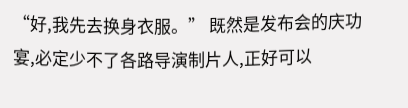“好,我先去换身衣服。” 既然是发布会的庆功宴,必定少不了各路导演制片人,正好可以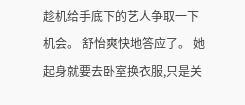趁机给手底下的艺人争取一下机会。 舒怡爽快地答应了。 她起身就要去卧室换衣服,只是关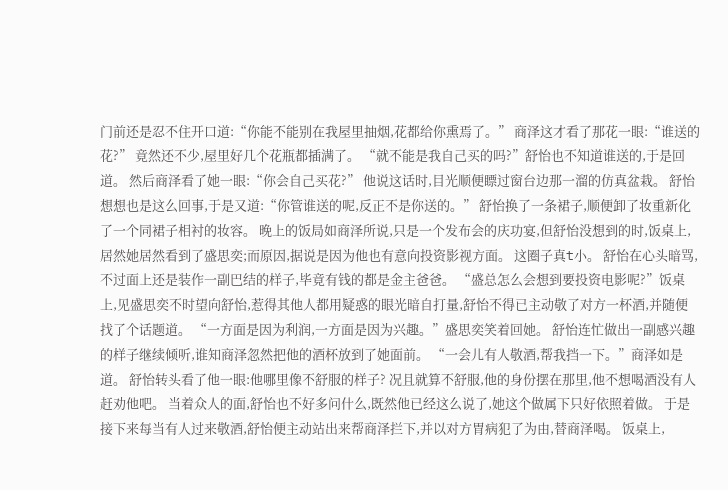门前还是忍不住开口道:“你能不能别在我屋里抽烟,花都给你熏焉了。” 商泽这才看了那花一眼:“谁送的花?” 竟然还不少,屋里好几个花瓶都插满了。 “就不能是我自己买的吗?”舒怡也不知道谁送的,于是回道。 然后商泽看了她一眼:“你会自己买花?” 他说这话时,目光顺便瞟过窗台边那一溜的仿真盆栽。 舒怡想想也是这么回事,于是又道:“你管谁送的呢,反正不是你送的。” 舒怡换了一条裙子,顺便卸了妆重新化了一个同裙子相衬的妆容。 晚上的饭局如商泽所说,只是一个发布会的庆功宴,但舒怡没想到的时,饭桌上,居然她居然看到了盛思奕;而原因,据说是因为他也有意向投资影视方面。 这圈子真t小。 舒怡在心头暗骂,不过面上还是装作一副巴结的样子,毕竟有钱的都是金主爸爸。 “盛总怎么会想到要投资电影呢?”饭桌上,见盛思奕不时望向舒怡,惹得其他人都用疑惑的眼光暗自打量,舒怡不得已主动敬了对方一杯酒,并随便找了个话题道。 “一方面是因为利润,一方面是因为兴趣。”盛思奕笑着回她。 舒怡连忙做出一副感兴趣的样子继续倾听,谁知商泽忽然把他的酒杯放到了她面前。 “一会儿有人敬酒,帮我挡一下。”商泽如是道。 舒怡转头看了他一眼:他哪里像不舒服的样子? 况且就算不舒服,他的身份摆在那里,他不想喝酒没有人赶劝他吧。 当着众人的面,舒怡也不好多问什么,既然他已经这么说了,她这个做属下只好依照着做。 于是接下来每当有人过来敬酒,舒怡便主动站出来帮商泽拦下,并以对方胃病犯了为由,替商泽喝。 饭桌上,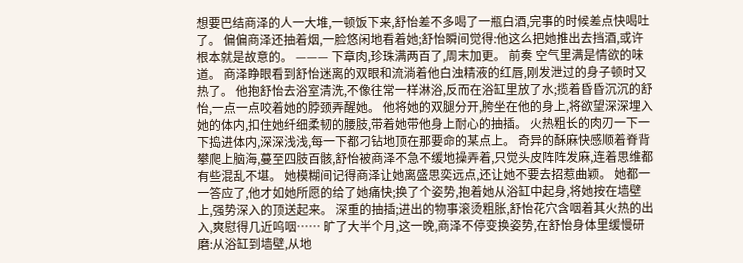想要巴结商泽的人一大堆,一顿饭下来,舒怡差不多喝了一瓶白酒,完事的时候差点快喝吐了。 偏偏商泽还抽着烟,一脸悠闲地看着她;舒怡瞬间觉得:他这么把她推出去挡酒,或许根本就是故意的。 ——— 下章肉,珍珠满两百了,周末加更。 前奏 空气里满是情欲的味道。 商泽睁眼看到舒怡迷离的双眼和流淌着他白浊精液的红唇,刚发泄过的身子顿时又热了。 他抱舒怡去浴室清洗,不像往常一样淋浴,反而在浴缸里放了水;揽着昏昏沉沉的舒怡,一点一点咬着她的脖颈弄醒她。 他将她的双腿分开,胯坐在他的身上,将欲望深深埋入她的体内,扣住她纤细柔韧的腰肢,带着她带他身上耐心的抽插。 火热粗长的肉刃一下一下捣进体内,深深浅浅,每一下都刁钻地顶在那要命的某点上。 奇异的酥麻快感顺着脊背攀爬上脑海,蔓至四肢百骸,舒怡被商泽不急不缓地操弄着,只觉头皮阵阵发麻,连着思维都有些混乱不堪。 她模糊间记得商泽让她离盛思奕远点,还让她不要去招惹曲颖。 她都一一答应了,他才如她所愿的给了她痛快;换了个姿势,抱着她从浴缸中起身,将她按在墙壁上,强势深入的顶送起来。 深重的抽插;进出的物事滚烫粗胀,舒怡花穴含咽着其火热的出入,爽慰得几近呜咽…… 旷了大半个月,这一晚,商泽不停变换姿势,在舒怡身体里缓慢研磨:从浴缸到墙壁,从地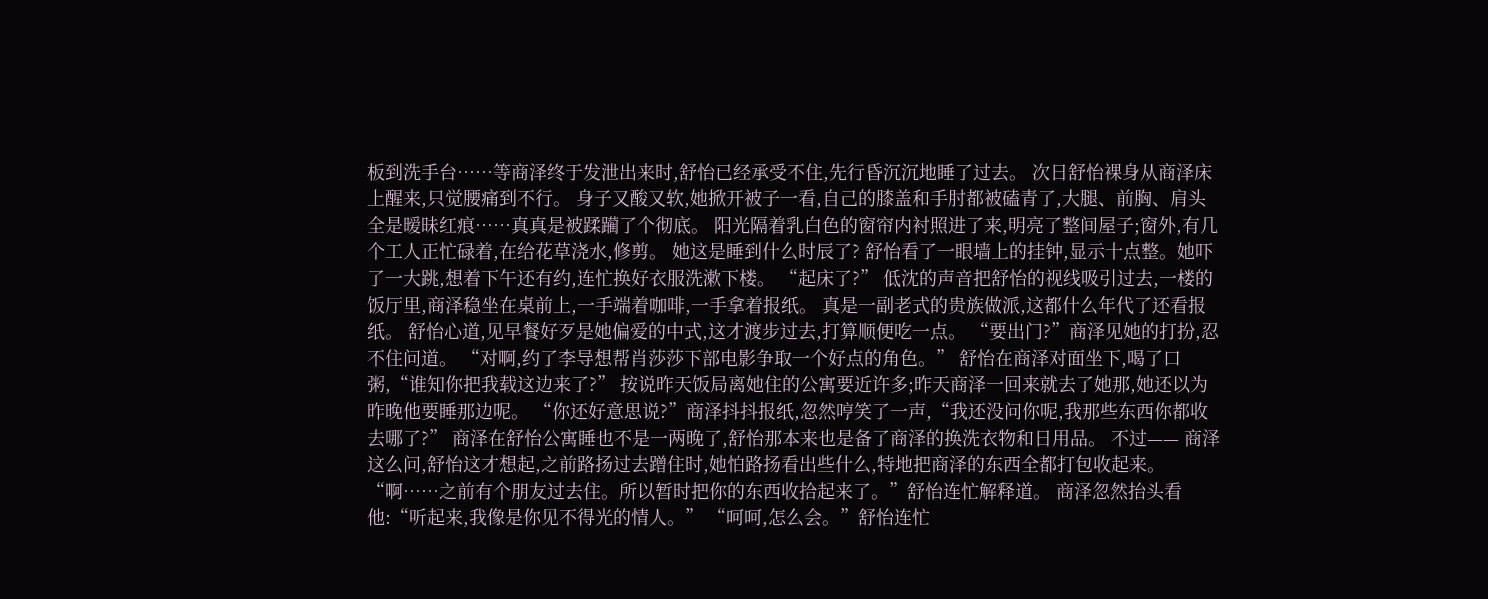板到洗手台……等商泽终于发泄出来时,舒怡已经承受不住,先行昏沉沉地睡了过去。 次日舒怡裸身从商泽床上醒来,只觉腰痛到不行。 身子又酸又软,她掀开被子一看,自己的膝盖和手肘都被磕青了,大腿、前胸、肩头全是暧昧红痕……真真是被蹂躏了个彻底。 阳光隔着乳白色的窗帘内衬照进了来,明亮了整间屋子;窗外,有几个工人正忙碌着,在给花草浇水,修剪。 她这是睡到什么时辰了? 舒怡看了一眼墙上的挂钟,显示十点整。她吓了一大跳,想着下午还有约,连忙换好衣服洗漱下楼。 “起床了?” 低沈的声音把舒怡的视线吸引过去,一楼的饭厅里,商泽稳坐在桌前上,一手端着咖啡,一手拿着报纸。 真是一副老式的贵族做派,这都什么年代了还看报纸。 舒怡心道,见早餐好歹是她偏爱的中式,这才渡步过去,打算顺便吃一点。 “要出门?”商泽见她的打扮,忍不住问道。 “对啊,约了李导想帮肖莎莎下部电影争取一个好点的角色。” 舒怡在商泽对面坐下,喝了口粥,“谁知你把我载这边来了?” 按说昨天饭局离她住的公寓要近许多;昨天商泽一回来就去了她那,她还以为昨晚他要睡那边呢。 “你还好意思说?”商泽抖抖报纸,忽然哼笑了一声,“我还没问你呢,我那些东西你都收去哪了?” 商泽在舒怡公寓睡也不是一两晚了,舒怡那本来也是备了商泽的换洗衣物和日用品。 不过—— 商泽这么问,舒怡这才想起,之前路扬过去蹭住时,她怕路扬看出些什么,特地把商泽的东西全都打包收起来。 “啊……之前有个朋友过去住。所以暂时把你的东西收拾起来了。”舒怡连忙解释道。 商泽忽然抬头看他:“听起来,我像是你见不得光的情人。” “呵呵,怎么会。”舒怡连忙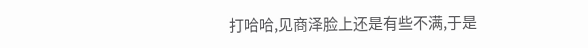打哈哈,见商泽脸上还是有些不满,于是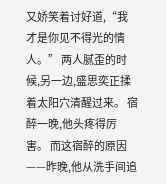又娇笑着讨好道,“我才是你见不得光的情人。” 两人腻歪的时候,另一边,盛思奕正揉着太阳穴清醒过来。 宿醉一晚,他头疼得厉害。 而这宿醉的原因——昨晚,他从洗手间追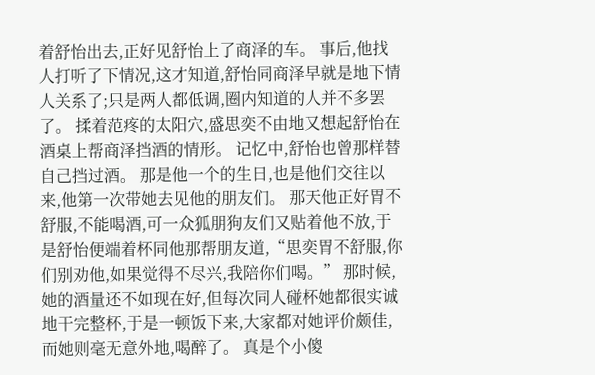着舒怡出去,正好见舒怡上了商泽的车。 事后,他找人打听了下情况,这才知道,舒怡同商泽早就是地下情人关系了;只是两人都低调,圈内知道的人并不多罢了。 揉着范疼的太阳穴,盛思奕不由地又想起舒怡在酒桌上帮商泽挡酒的情形。 记忆中,舒怡也曾那样替自己挡过酒。 那是他一个的生日,也是他们交往以来,他第一次带她去见他的朋友们。 那天他正好胃不舒服,不能喝酒,可一众狐朋狗友们又贴着他不放,于是舒怡便端着杯同他那帮朋友道,“思奕胃不舒服,你们别劝他,如果觉得不尽兴,我陪你们喝。” 那时候,她的酒量还不如现在好,但每次同人碰杯她都很实诚地干完整杯,于是一顿饭下来,大家都对她评价颇佳,而她则毫无意外地,喝醉了。 真是个小傻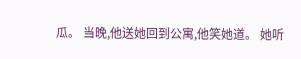瓜。 当晚,他送她回到公寓,他笑她道。 她听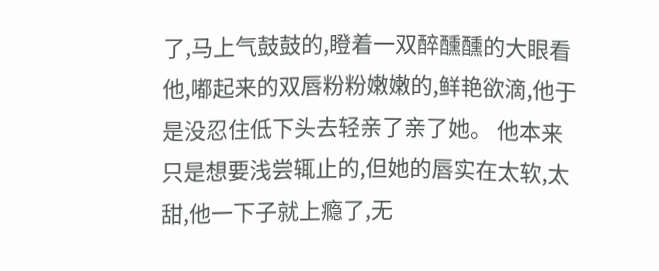了,马上气鼓鼓的,瞪着一双醉醺醺的大眼看他,嘟起来的双唇粉粉嫩嫩的,鲜艳欲滴,他于是没忍住低下头去轻亲了亲了她。 他本来只是想要浅尝辄止的,但她的唇实在太软,太甜,他一下子就上瘾了,无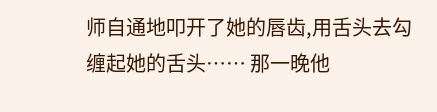师自通地叩开了她的唇齿,用舌头去勾缠起她的舌头…… 那一晚他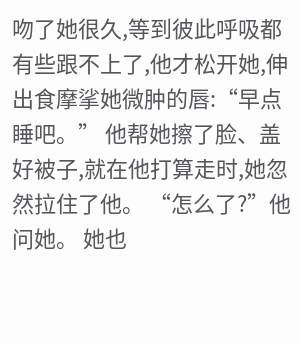吻了她很久,等到彼此呼吸都有些跟不上了,他才松开她,伸出食摩挲她微肿的唇:“早点睡吧。” 他帮她擦了脸、盖好被子,就在他打算走时,她忽然拉住了他。 “怎么了?”他问她。 她也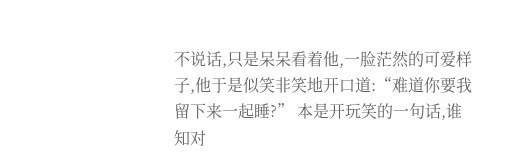不说话,只是呆呆看着他,一脸茫然的可爱样子,他于是似笑非笑地开口道:“难道你要我留下来一起睡?” 本是开玩笑的一句话,谁知对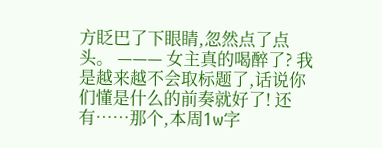方眨巴了下眼睛,忽然点了点头。 ——— 女主真的喝醉了? 我是越来越不会取标题了,话说你们懂是什么的前奏就好了! 还有……那个,本周1w字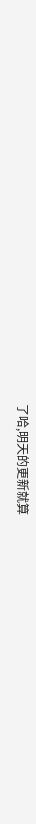了哈,明天的更新就算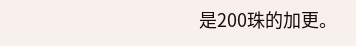是200珠的加更。